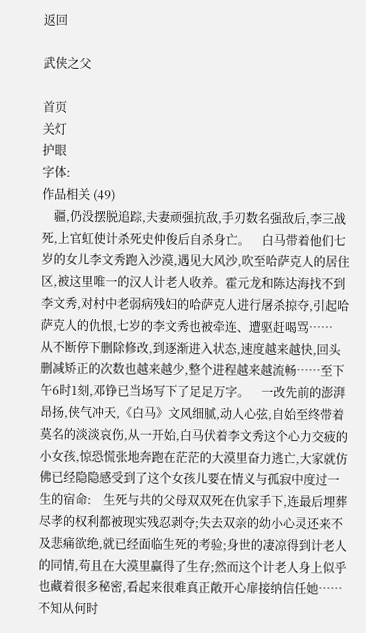返回

武侠之父

首页
关灯
护眼
字体:
作品相关 (49)
    疆,仍没摆脱追踪,夫妻顽强抗敌,手刃数名强敌后,李三战死,上官虹使计杀死史仲俊后自杀身亡。    白马带着他们七岁的女儿李文秀跑入沙漠,遇见大风沙,吹至哈萨克人的居住区,被这里唯一的汉人计老人收养。霍元龙和陈达海找不到李文秀,对村中老弱病残妇的哈萨克人进行屠杀掠夺,引起哈萨克人的仇恨,七岁的李文秀也被牵连、遭驱赶喝骂……    从不断停下删除修改,到逐渐进入状态,速度越来越快,回头删减矫正的次数也越来越少,整个进程越来越流畅……至下午6时1刻,邓铮已当场写下了足足万字。    一改先前的澎湃昂扬,侠气冲天,《白马》文风细腻,动人心弦,自始至终带着莫名的淡淡哀伤,从一开始,白马伏着李文秀这个心力交疲的小女孩,惊恐慌张地奔跑在茫茫的大漠里奋力逃亡,大家就仿佛已经隐隐感受到了这个女孩儿要在情义与孤寂中度过一生的宿命:    生死与共的父母双双死在仇家手下,连最后埋葬尽孝的权利都被现实残忍剥夺;失去双亲的幼小心灵还来不及悲痛欲绝,就已经面临生死的考验;身世的凄凉得到计老人的同情,苟且在大漠里赢得了生存;然而这个计老人身上似乎也藏着很多秘密,看起来很难真正敞开心扉接纳信任她……    不知从何时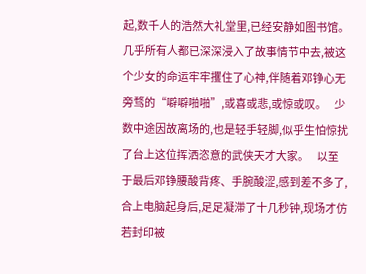起,数千人的浩然大礼堂里,已经安静如图书馆。    几乎所有人都已深深浸入了故事情节中去,被这个少女的命运牢牢攫住了心神,伴随着邓铮心无旁骛的“噼噼啪啪”,或喜或悲,或惊或叹。    少数中途因故离场的,也是轻手轻脚,似乎生怕惊扰了台上这位挥洒恣意的武侠天才大家。    以至于最后邓铮腰酸背疼、手腕酸涩,感到差不多了,合上电脑起身后,足足凝滞了十几秒钟,现场才仿若封印被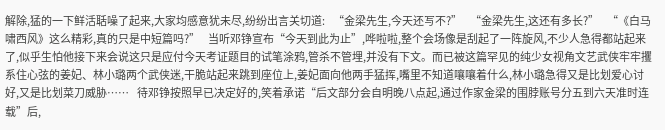解除,猛的一下鲜活聒噪了起来,大家均感意犹未尽,纷纷出言关切道:    “金梁先生,今天还写不?”    “金梁先生,这还有多长?”    “《白马啸西风》这么精彩,真的只是中短篇吗?”    当听邓铮宣布“今天到此为止”,哗啦啦,整个会场像是刮起了一阵旋风,不少人急得都站起来了,似乎生怕他接下来会说这只是应付今天考证题目的试笔涂鸦,管杀不管埋,并没有下文。而已被这篇罕见的纯少女视角文艺武侠牢牢攫系住心弦的姜妃、林小璐两个武侠迷,干脆站起来跳到座位上,姜妃面向他两手猛挥,嘴里不知道嚷嚷着什么,林小璐急得又是比划爱心讨好,又是比划菜刀威胁……    待邓铮按照早已决定好的,笑着承诺“后文部分会自明晚八点起,通过作家金梁的围脖账号分五到六天准时连载”后,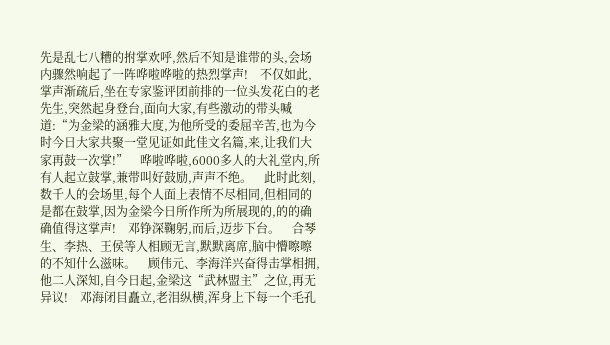先是乱七八糟的拊掌欢呼,然后不知是谁带的头,会场内骤然响起了一阵哗啦哗啦的热烈掌声!    不仅如此,掌声渐疏后,坐在专家鉴评团前排的一位头发花白的老先生,突然起身登台,面向大家,有些激动的带头喊道:“为金梁的涵雅大度,为他所受的委屈辛苦,也为今时今日大家共聚一堂见证如此佳文名篇,来,让我们大家再鼓一次掌!”    哗啦哗啦,6000多人的大礼堂内,所有人起立鼓掌,兼带叫好鼓励,声声不绝。    此时此刻,数千人的会场里,每个人面上表情不尽相同,但相同的是都在鼓掌,因为金梁今日所作所为所展现的,的的确确值得这掌声!    邓铮深鞠躬,而后,迈步下台。    合琴生、李热、王侯等人相顾无言,默默离席,脑中懵嚓嚓的不知什么滋味。    顾伟元、李海洋兴奋得击掌相拥,他二人深知,自今日起,金梁这“武林盟主”之位,再无异议!    邓海闭目矗立,老泪纵横,浑身上下每一个毛孔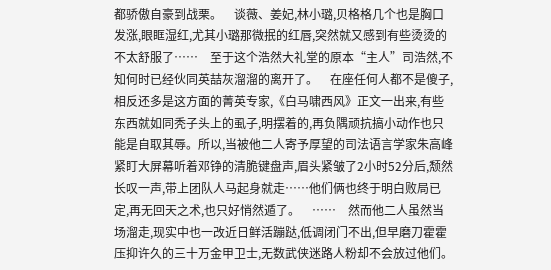都骄傲自豪到战栗。    谈薇、姜妃,林小璐,贝格格几个也是胸口发涨,眼眶湿红,尤其小璐那微抿的红唇,突然就又感到有些烫烫的不太舒服了……    至于这个浩然大礼堂的原本“主人”司浩然,不知何时已经伙同英喆灰溜溜的离开了。    在座任何人都不是傻子,相反还多是这方面的菁英专家,《白马啸西风》正文一出来,有些东西就如同秃子头上的虱子,明摆着的,再负隅顽抗搞小动作也只能是自取其辱。所以,当被他二人寄予厚望的司法语言学家朱高峰紧盯大屏幕听着邓铮的清脆键盘声,眉头紧皱了2小时52分后,颓然长叹一声,带上团队人马起身就走……他们俩也终于明白败局已定,再无回天之术,也只好悄然遁了。    ……    然而他二人虽然当场溜走,现实中也一改近日鲜活蹦跶,低调闭门不出,但早磨刀霍霍压抑许久的三十万金甲卫士,无数武侠迷路人粉却不会放过他们。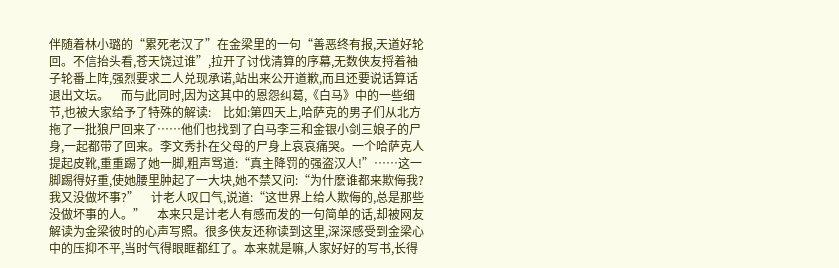伴随着林小璐的“累死老汉了”在金梁里的一句“善恶终有报,天道好轮回。不信抬头看,苍天饶过谁”,拉开了讨伐清算的序幕,无数侠友捋着袖子轮番上阵,强烈要求二人兑现承诺,站出来公开道歉,而且还要说话算话退出文坛。    而与此同时,因为这其中的恩怨纠葛,《白马》中的一些细节,也被大家给予了特殊的解读:    比如:第四天上,哈萨克的男子们从北方拖了一批狼尸回来了……他们也找到了白马李三和金银小剑三娘子的尸身,一起都带了回来。李文秀扑在父母的尸身上哀哀痛哭。一个哈萨克人提起皮靴,重重踢了她一脚,粗声骂道:“真主降罚的强盗汉人!”……这一脚踢得好重,使她腰里肿起了一大块,她不禁又问:“为什麽谁都来欺侮我?我又没做坏事?”    计老人叹口气,说道:“这世界上给人欺侮的,总是那些没做坏事的人。”    本来只是计老人有感而发的一句简单的话,却被网友解读为金梁彼时的心声写照。很多侠友还称读到这里,深深感受到金梁心中的压抑不平,当时气得眼眶都红了。本来就是嘛,人家好好的写书,长得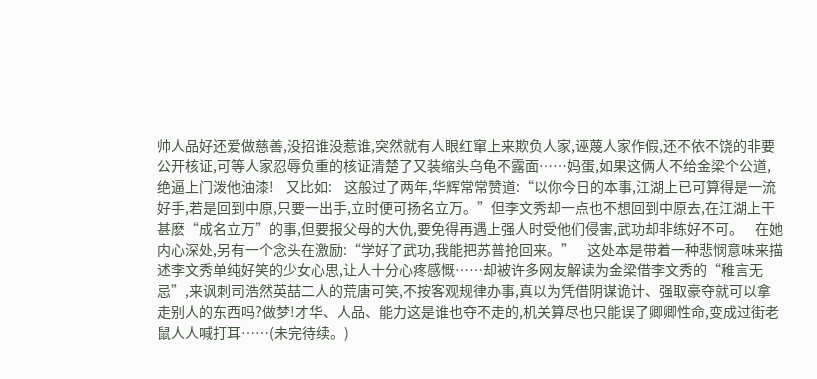帅人品好还爱做慈善,没招谁没惹谁,突然就有人眼红窜上来欺负人家,诬蔑人家作假,还不依不饶的非要公开核证,可等人家忍辱负重的核证清楚了又装缩头乌龟不露面……妈蛋,如果这俩人不给金梁个公道,绝逼上门泼他油漆!    又比如:    这般过了两年,华辉常常赞道:“以你今日的本事,江湖上已可算得是一流好手,若是回到中原,只要一出手,立时便可扬名立万。”但李文秀却一点也不想回到中原去,在江湖上干甚麽“成名立万”的事,但要报父母的大仇,要免得再遇上强人时受他们侵害,武功却非练好不可。    在她内心深处,另有一个念头在激励:“学好了武功,我能把苏普抢回来。”    这处本是带着一种悲悯意味来描述李文秀单纯好笑的少女心思,让人十分心疼感慨……却被许多网友解读为金梁借李文秀的“稚言无忌”,来讽刺司浩然英喆二人的荒唐可笑,不按客观规律办事,真以为凭借阴谋诡计、强取豪夺就可以拿走别人的东西吗?做梦!才华、人品、能力这是谁也夺不走的,机关算尽也只能误了卿卿性命,变成过街老鼠人人喊打耳……(未完待续。)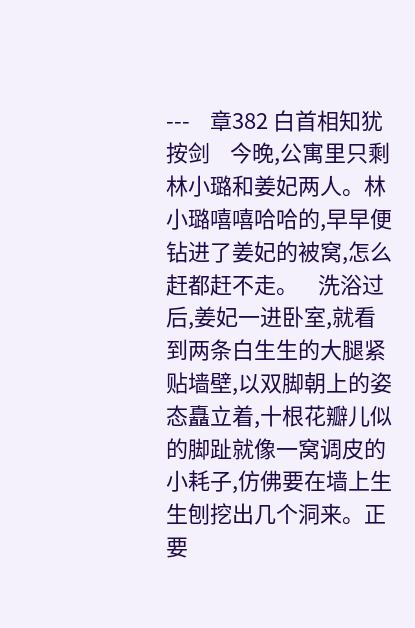---    章382 白首相知犹按剑    今晚,公寓里只剩林小璐和姜妃两人。林小璐嘻嘻哈哈的,早早便钻进了姜妃的被窝,怎么赶都赶不走。    洗浴过后,姜妃一进卧室,就看到两条白生生的大腿紧贴墙壁,以双脚朝上的姿态矗立着,十根花瓣儿似的脚趾就像一窝调皮的小耗子,仿佛要在墙上生生刨挖出几个洞来。正要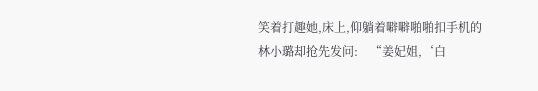笑着打趣她,床上,仰躺着噼噼啪啪扣手机的林小璐却抢先发问:    “姜妃姐,‘白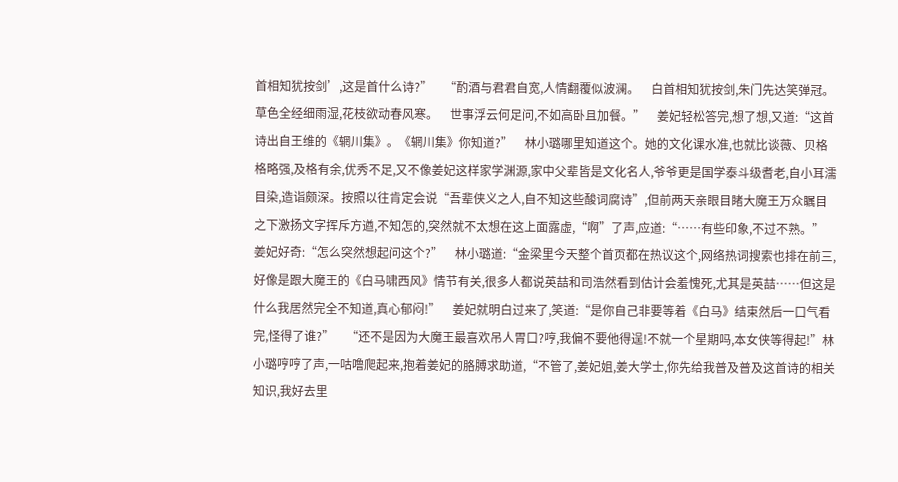首相知犹按剑’,这是首什么诗?”    “酌酒与君君自宽,人情翻覆似波澜。    白首相知犹按剑,朱门先达笑弹冠。    草色全经细雨湿,花枝欲动春风寒。    世事浮云何足问,不如高卧且加餐。”    姜妃轻松答完,想了想,又道:“这首诗出自王维的《辋川集》。《辋川集》你知道?”    林小璐哪里知道这个。她的文化课水准,也就比谈薇、贝格格略强,及格有余,优秀不足,又不像姜妃这样家学渊源,家中父辈皆是文化名人,爷爷更是国学泰斗级耆老,自小耳濡目染,造诣颇深。按照以往肯定会说“吾辈侠义之人,自不知这些酸词腐诗”,但前两天亲眼目睹大魔王万众瞩目之下激扬文字挥斥方遒,不知怎的,突然就不太想在这上面露虚,“啊”了声,应道:“……有些印象,不过不熟。”    姜妃好奇:“怎么突然想起问这个?”    林小璐道:“金梁里今天整个首页都在热议这个,网络热词搜索也排在前三,好像是跟大魔王的《白马啸西风》情节有关,很多人都说英喆和司浩然看到估计会羞愧死,尤其是英喆……但这是什么我居然完全不知道,真心郁闷!”    姜妃就明白过来了,笑道:“是你自己非要等着《白马》结束然后一口气看完,怪得了谁?”    “还不是因为大魔王最喜欢吊人胃口?哼,我偏不要他得逞!不就一个星期吗,本女侠等得起!”林小璐哼哼了声,一咕噜爬起来,抱着姜妃的胳膊求助道,“不管了,姜妃姐,姜大学士,你先给我普及普及这首诗的相关知识,我好去里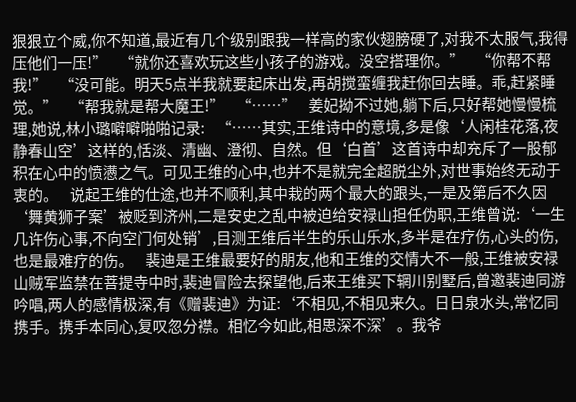狠狠立个威,你不知道,最近有几个级别跟我一样高的家伙翅膀硬了,对我不太服气,我得压他们一压!”    “就你还喜欢玩这些小孩子的游戏。没空搭理你。”    “你帮不帮我!”    “没可能。明天5点半我就要起床出发,再胡搅蛮缠我赶你回去睡。乖,赶紧睡觉。”    “帮我就是帮大魔王!”    “……”    姜妃拗不过她,躺下后,只好帮她慢慢梳理,她说,林小璐噼噼啪啪记录:    “……其实,王维诗中的意境,多是像‘人闲桂花落,夜静春山空’这样的,恬淡、清幽、澄彻、自然。但‘白首’这首诗中却充斥了一股郁积在心中的愤懑之气。可见王维的心中,也并不是就完全超脱尘外,对世事始终无动于衷的。    说起王维的仕途,也并不顺利,其中栽的两个最大的跟头,一是及第后不久因‘舞黄狮子案’被贬到济州,二是安史之乱中被迫给安禄山担任伪职,王维曾说:‘一生几许伤心事,不向空门何处销’,目测王维后半生的乐山乐水,多半是在疗伤,心头的伤,也是最难疗的伤。    裴迪是王维最要好的朋友,他和王维的交情大不一般,王维被安禄山贼军监禁在菩提寺中时,裴迪冒险去探望他,后来王维买下辋川别墅后,曾邀裴迪同游吟唱,两人的感情极深,有《赠裴迪》为证:‘不相见,不相见来久。日日泉水头,常忆同携手。携手本同心,复叹忽分襟。相忆今如此,相思深不深’。我爷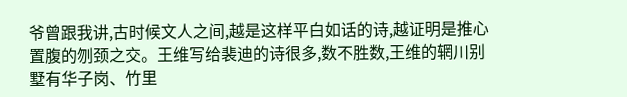爷曾跟我讲,古时候文人之间,越是这样平白如话的诗,越证明是推心置腹的刎颈之交。王维写给裴迪的诗很多,数不胜数,王维的辋川别墅有华子岗、竹里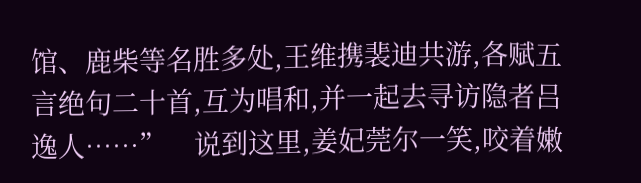馆、鹿柴等名胜多处,王维携裴迪共游,各赋五言绝句二十首,互为唱和,并一起去寻访隐者吕逸人……”    说到这里,姜妃莞尔一笑,咬着嫩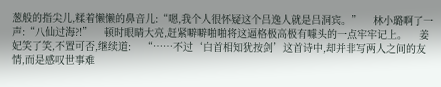葱般的指尖儿,糅着懒懒的鼻音儿:“嗯,我个人很怀疑这个吕逸人就是吕洞宾。”    林小璐啊了一声:“八仙过海?!”    顿时眼睛大亮,赶紧噼噼啪啪将这逼格极高极有噱头的一点牢牢记上。    姜妃笑了笑,不置可否,继续道:    “……不过‘白首相知犹按剑’这首诗中,却并非写两人之间的友情,而是感叹世事难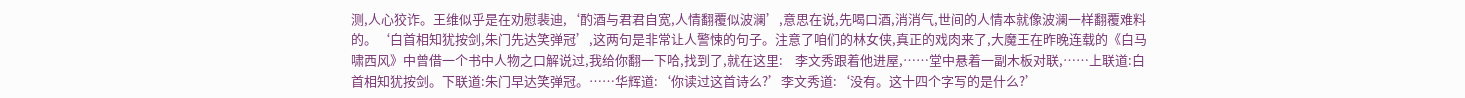测,人心狡诈。王维似乎是在劝慰裴迪,‘酌酒与君君自宽,人情翻覆似波澜’,意思在说,先喝口酒,消消气,世间的人情本就像波澜一样翻覆难料的。‘白首相知犹按剑,朱门先达笑弹冠’,这两句是非常让人警悚的句子。注意了咱们的林女侠,真正的戏肉来了,大魔王在昨晚连载的《白马啸西风》中曾借一个书中人物之口解说过,我给你翻一下哈,找到了,就在这里:    李文秀跟着他进屋,……堂中悬着一副木板对联,……上联道:白首相知犹按剑。下联道:朱门早达笑弹冠。……华辉道:‘你读过这首诗么?’李文秀道:‘没有。这十四个字写的是什么?’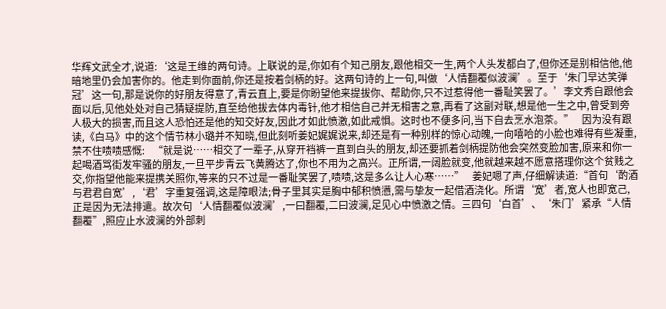华辉文武全才,说道:‘这是王维的两句诗。上联说的是,你如有个知己朋友,跟他相交一生,两个人头发都白了,但你还是别相信他,他暗地里仍会加害你的。他走到你面前,你还是按着剑柄的好。这两句诗的上一句,叫做‘人情翻覆似波澜’。至于‘朱门早达笑弹冠’这一句,那是说你的好朋友得意了,青云直上,要是你盼望他来提拔你、帮助你,只不过惹得他一番耻笑罢了。’李文秀自跟他会面以后,见他处处对自己猜疑提防,直至给他拔去体内毒针,他才相信自己并无相害之意,再看了这副对联,想是他一生之中,曾受到旁人极大的损害,而且这人恐怕还是他的知交好友,因此才如此愤激,如此戒惧。这时也不便多问,当下自去烹水泡茶。”    因为没有跟读,《白马》中的这个情节林小璐并不知晓,但此刻听姜妃娓娓说来,却还是有一种别样的惊心动魄,一向嘻哈的小脸也难得有些凝重,禁不住啧啧感慨:    “就是说……相交了一辈子,从穿开裆裤一直到白头的朋友,却还要抓着剑柄提防他会突然变脸加害,原来和你一起喝酒骂街发牢骚的朋友,一旦平步青云飞黄腾达了,你也不用为之高兴。正所谓,一阔脸就变,他就越来越不愿意搭理你这个贫贱之交,你指望他能来提携关照你,等来的只不过是一番耻笑罢了,啧啧,这是多么让人心寒……”    姜妃嗯了声,仔细解读道:“首句‘酌酒与君君自宽’,‘君’字重复强调,这是障眼法;骨子里其实是胸中郁积愤懑,需与挚友一起借酒浇化。所谓‘宽’者,宽人也即宽己,正是因为无法排遣。故次句‘人情翻覆似波澜’,一曰翻覆,二曰波澜,足见心中愤激之情。三四句‘白首’、‘朱门’紧承“人情翻覆”,照应止水波澜的外部刺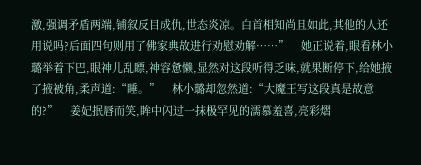激,强调矛盾两端,铺叙反目成仇,世态炎凉。白首相知尚且如此,其他的人还用说吗?后面四句则用了佛家典故进行劝慰劝解……”    她正说着,眼看林小璐举着下巴,眼神儿乱瞟,神容惫懒,显然对这段听得乏味,就果断停下,给她掖了掖被角,柔声道:“睡。”    林小璐却忽然道:“大魔王写这段真是故意的?”    姜妃抿唇而笑,眸中闪过一抹极罕见的濡慕羞喜,亮彩熠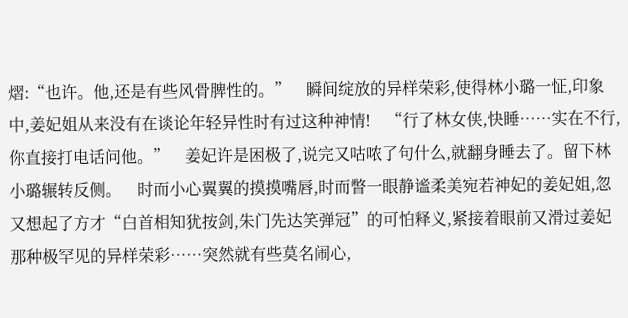熠:“也许。他,还是有些风骨脾性的。”    瞬间绽放的异样荣彩,使得林小璐一怔,印象中,姜妃姐从来没有在谈论年轻异性时有过这种神情!    “行了林女侠,快睡……实在不行,你直接打电话问他。”    姜妃许是困极了,说完又咕哝了句什么,就翻身睡去了。留下林小璐辗转反侧。    时而小心翼翼的摸摸嘴唇,时而瞥一眼静谧柔美宛若神妃的姜妃姐,忽又想起了方才“白首相知犹按剑,朱门先达笑弹冠”的可怕释义,紧接着眼前又滑过姜妃那种极罕见的异样荣彩……突然就有些莫名闹心,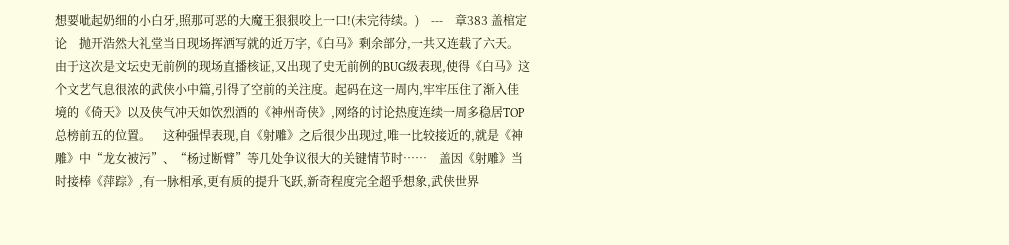想要呲起奶细的小白牙,照那可恶的大魔王狠狠咬上一口!(未完待续。)    ---    章383 盖棺定论    抛开浩然大礼堂当日现场挥洒写就的近万字,《白马》剩余部分,一共又连载了六天。    由于这次是文坛史无前例的现场直播核证,又出现了史无前例的BUG级表现,使得《白马》这个文艺气息很浓的武侠小中篇,引得了空前的关注度。起码在这一周内,牢牢压住了渐入佳境的《倚天》以及侠气冲天如饮烈酒的《神州奇侠》,网络的讨论热度连续一周多稳居TOP总榜前五的位置。    这种强悍表现,自《射雕》之后很少出现过,唯一比较接近的,就是《神雕》中“龙女被污”、“杨过断臂”等几处争议很大的关键情节时……    盖因《射雕》当时接棒《萍踪》,有一脉相承,更有质的提升飞跃,新奇程度完全超乎想象,武侠世界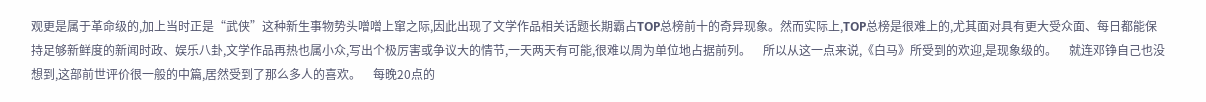观更是属于革命级的,加上当时正是“武侠”这种新生事物势头噌噌上窜之际,因此出现了文学作品相关话题长期霸占TOP总榜前十的奇异现象。然而实际上,TOP总榜是很难上的,尤其面对具有更大受众面、每日都能保持足够新鲜度的新闻时政、娱乐八卦,文学作品再热也属小众,写出个极厉害或争议大的情节,一天两天有可能,很难以周为单位地占据前列。    所以从这一点来说,《白马》所受到的欢迎,是现象级的。    就连邓铮自己也没想到,这部前世评价很一般的中篇,居然受到了那么多人的喜欢。    每晚20点的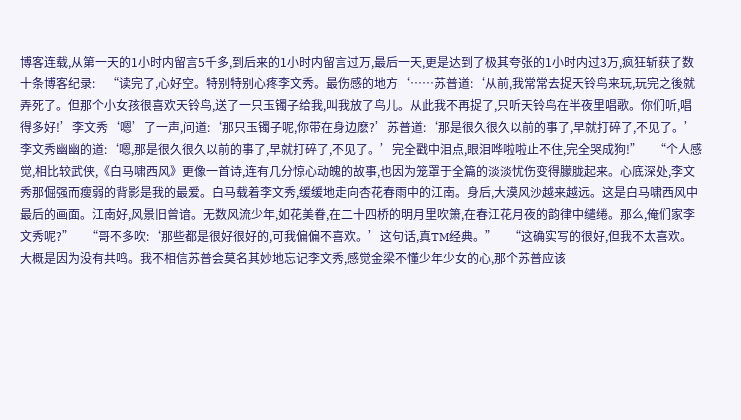博客连载,从第一天的1小时内留言5千多,到后来的1小时内留言过万,最后一天,更是达到了极其夸张的1小时内过3万,疯狂斩获了数十条博客纪录:    “读完了,心好空。特别特别心疼李文秀。最伤感的地方‘……苏普道:‘从前,我常常去捉天铃鸟来玩,玩完之後就弄死了。但那个小女孩很喜欢天铃鸟,送了一只玉镯子给我,叫我放了鸟儿。从此我不再捉了,只听天铃鸟在半夜里唱歌。你们听,唱得多好!’李文秀‘嗯’了一声,问道:‘那只玉镯子呢,你带在身边麽?’苏普道:‘那是很久很久以前的事了,早就打碎了,不见了。’李文秀幽幽的道:‘嗯,那是很久很久以前的事了,早就打碎了,不见了。’完全戳中泪点,眼泪哗啦啦止不住,完全哭成狗!”    “个人感觉,相比较武侠,《白马啸西风》更像一首诗,连有几分惊心动魄的故事,也因为笼罩于全篇的淡淡忧伤变得朦胧起来。心底深处,李文秀那倔强而瘦弱的背影是我的最爱。白马载着李文秀,缓缓地走向杏花春雨中的江南。身后,大漠风沙越来越远。这是白马啸西风中最后的画面。江南好,风景旧曾谙。无数风流少年,如花美眷,在二十四桥的明月里吹箫,在春江花月夜的韵律中缱绻。那么,俺们家李文秀呢?”    “哥不多吹:‘那些都是很好很好的,可我偏偏不喜欢。’这句话,真TM经典。”    “这确实写的很好,但我不太喜欢。大概是因为没有共鸣。我不相信苏普会莫名其妙地忘记李文秀,感觉金梁不懂少年少女的心,那个苏普应该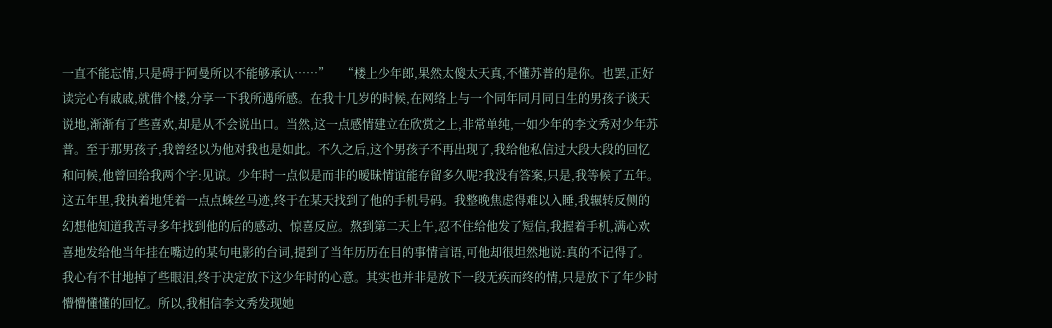一直不能忘情,只是碍于阿曼所以不能够承认……”    “楼上少年郎,果然太傻太天真,不懂苏普的是你。也罢,正好读完心有戚戚,就借个楼,分享一下我所遇所感。在我十几岁的时候,在网络上与一个同年同月同日生的男孩子谈天说地,渐渐有了些喜欢,却是从不会说出口。当然,这一点感情建立在欣赏之上,非常单纯,一如少年的李文秀对少年苏普。至于那男孩子,我曾经以为他对我也是如此。不久之后,这个男孩子不再出现了,我给他私信过大段大段的回忆和问候,他曾回给我两个字:见谅。少年时一点似是而非的暧昧情谊能存留多久呢?我没有答案,只是,我等候了五年。这五年里,我执着地凭着一点点蛛丝马迹,终于在某天找到了他的手机号码。我整晚焦虑得难以入睡,我辗转反侧的幻想他知道我苦寻多年找到他的后的感动、惊喜反应。熬到第二天上午,忍不住给他发了短信,我握着手机,满心欢喜地发给他当年挂在嘴边的某句电影的台词,提到了当年历历在目的事情言语,可他却很坦然地说:真的不记得了。我心有不甘地掉了些眼泪,终于决定放下这少年时的心意。其实也并非是放下一段无疾而终的情,只是放下了年少时懵懵懂懂的回忆。所以,我相信李文秀发现她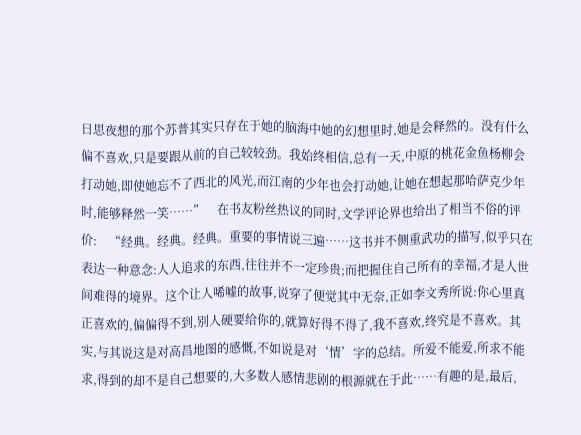日思夜想的那个苏普其实只存在于她的脑海中她的幻想里时,她是会释然的。没有什么偏不喜欢,只是要跟从前的自己较较劲。我始终相信,总有一天,中原的桃花金鱼杨柳会打动她,即使她忘不了西北的风光,而江南的少年也会打动她,让她在想起那哈萨克少年时,能够释然一笑……”    在书友粉丝热议的同时,文学评论界也给出了相当不俗的评价:    “经典。经典。经典。重要的事情说三遍……这书并不侧重武功的描写,似乎只在表达一种意念:人人追求的东西,往往并不一定珍贵;而把握住自己所有的幸福,才是人世间难得的境界。这个让人唏嘘的故事,说穿了便觉其中无奈,正如李文秀所说:你心里真正喜欢的,偏偏得不到,别人硬要给你的,就算好得不得了,我不喜欢,终究是不喜欢。其实,与其说这是对高昌地图的感慨,不如说是对‘情’字的总结。所爱不能爱,所求不能求,得到的却不是自己想要的,大多数人感情悲剧的根源就在于此……有趣的是,最后,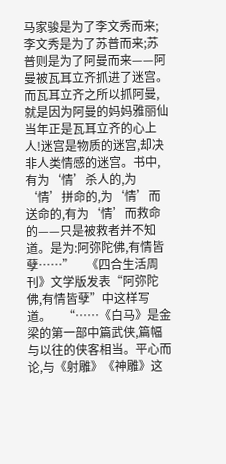马家骏是为了李文秀而来;李文秀是为了苏普而来;苏普则是为了阿曼而来——阿曼被瓦耳立齐抓进了迷宫。而瓦耳立齐之所以抓阿曼,就是因为阿曼的妈妈雅丽仙当年正是瓦耳立齐的心上人!迷宫是物质的迷宫,却决非人类情感的迷宫。书中,有为‘情’杀人的,为‘情’拼命的,为‘情’而送命的,有为‘情’而救命的——只是被救者并不知道。是为:阿弥陀佛,有情皆孽……”    《四合生活周刊》文学版发表“阿弥陀佛,有情皆孽”中这样写道。    “……《白马》是金梁的第一部中篇武侠,篇幅与以往的侠客相当。平心而论,与《射雕》《神雕》这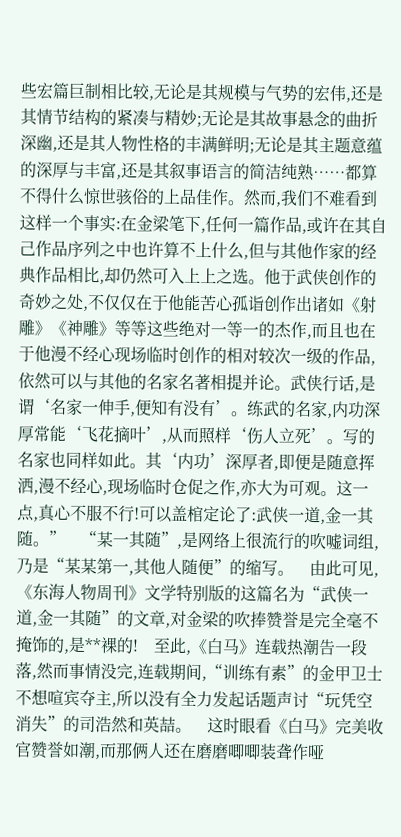些宏篇巨制相比较,无论是其规模与气势的宏伟,还是其情节结构的紧凑与精妙;无论是其故事悬念的曲折深幽,还是其人物性格的丰满鲜明;无论是其主题意蕴的深厚与丰富,还是其叙事语言的简洁纯熟……都算不得什么惊世骇俗的上品佳作。然而,我们不难看到这样一个事实:在金梁笔下,任何一篇作品,或许在其自己作品序列之中也许算不上什么,但与其他作家的经典作品相比,却仍然可入上上之选。他于武侠创作的奇妙之处,不仅仅在于他能苦心孤诣创作出诸如《射雕》《神雕》等等这些绝对一等一的杰作,而且也在于他漫不经心现场临时创作的相对较次一级的作品,依然可以与其他的名家名著相提并论。武侠行话,是谓‘名家一伸手,便知有没有’。练武的名家,内功深厚常能‘飞花摘叶’,从而照样‘伤人立死’。写的名家也同样如此。其‘内功’深厚者,即便是随意挥洒,漫不经心,现场临时仓促之作,亦大为可观。这一点,真心不服不行!可以盖棺定论了:武侠一道,金一其随。”    “某一其随”,是网络上很流行的吹嘘词组,乃是“某某第一,其他人随便”的缩写。    由此可见,《东海人物周刊》文学特别版的这篇名为“武侠一道,金一其随”的文章,对金梁的吹捧赞誉是完全毫不掩饰的,是**裸的!    至此,《白马》连载热潮告一段落,然而事情没完,连载期间,“训练有素”的金甲卫士不想喧宾夺主,所以没有全力发起话题声讨“玩凭空消失”的司浩然和英喆。    这时眼看《白马》完美收官赞誉如潮,而那俩人还在磨磨唧唧装聋作哑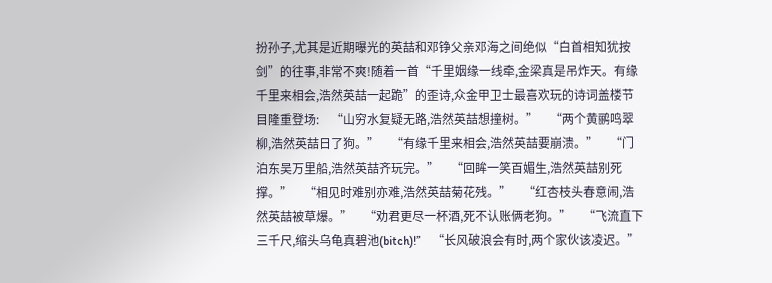扮孙子,尤其是近期曝光的英喆和邓铮父亲邓海之间绝似“白首相知犹按剑”的往事,非常不爽!随着一首“千里姻缘一线牵,金梁真是吊炸天。有缘千里来相会,浩然英喆一起跪”的歪诗,众金甲卫士最喜欢玩的诗词盖楼节目隆重登场:    “山穷水复疑无路,浩然英喆想撞树。”    “两个黄鹂鸣翠柳,浩然英喆日了狗。”    “有缘千里来相会,浩然英喆要崩溃。”    “门泊东吴万里船,浩然英喆齐玩完。”    “回眸一笑百媚生,浩然英喆别死撑。”    “相见时难别亦难,浩然英喆菊花残。”    “红杏枝头春意闹,浩然英喆被草爆。”    “劝君更尽一杯酒,死不认账俩老狗。”    “飞流直下三千尺,缩头乌龟真碧池(bitch)!”    “长风破浪会有时,两个家伙该凌迟。”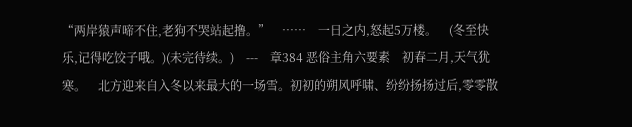“两岸猿声啼不住,老狗不哭站起撸。”    ……    一日之内,怒起5万楼。    (冬至快乐,记得吃饺子哦。)(未完待续。)    ---    章384 恶俗主角六要素    初春二月,天气犹寒。    北方迎来自入冬以来最大的一场雪。初初的朔风呼啸、纷纷扬扬过后,零零散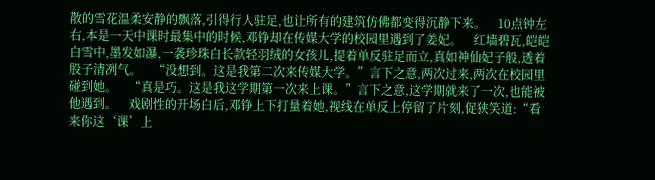散的雪花温柔安静的飘落,引得行人驻足,也让所有的建筑仿佛都变得沉静下来。    10点钟左右,本是一天中课时最集中的时候,邓铮却在传媒大学的校园里遇到了姜妃。    红墙碧瓦,皑皑白雪中,墨发如瀑,一袭珍珠白长款轻羽绒的女孩儿,提着单反驻足而立,真如神仙妃子般,透着股子清冽气。    “没想到。这是我第二次来传媒大学。”言下之意,两次过来,两次在校园里碰到她。    “真是巧。这是我这学期第一次来上课。”言下之意,这学期就来了一次,也能被他遇到。    戏剧性的开场白后,邓铮上下打量着她,视线在单反上停留了片刻,促狭笑道:“看来你这‘课’上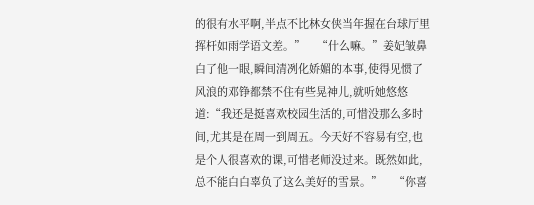的很有水平啊,半点不比林女侠当年握在台球厅里挥杆如雨学语文差。”    “什么嘛。”姜妃皱鼻白了他一眼,瞬间清冽化娇媚的本事,使得见惯了风浪的邓铮都禁不住有些晃神儿,就听她悠悠道:“我还是挺喜欢校园生活的,可惜没那么多时间,尤其是在周一到周五。今天好不容易有空,也是个人很喜欢的课,可惜老师没过来。既然如此,总不能白白辜负了这么美好的雪景。”    “你喜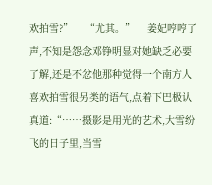欢拍雪?”    “尤其。”    姜妃哼哼了声,不知是怨念邓铮明显对她缺乏必要了解,还是不忿他那种觉得一个南方人喜欢拍雪很另类的语气,点着下巴极认真道:“……摄影是用光的艺术,大雪纷飞的日子里,当雪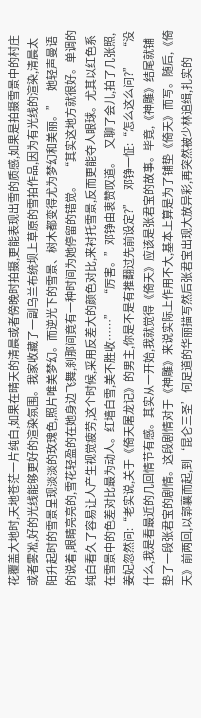花覆盖大地时,天地苍茫一片纯白,如果在晴天的清晨或者傍晚时拍摄,更能表现出雪的质感,如果是拍摄雪景中的村庄或者雾凇,好的光线能够更好的渲染氛围。我家收藏了一副乌兰布统坝上草原的雪拍作品,因为有光线的渲染,清晨太阳升起时的雪景呈现淡淡的玫瑰色,照片唯美梦幻。而逆光下的雪景、树木都变得尤为梦幻和美丽。”    她轻声曼语的说着,眼睛亮亮的,雪花轻盈的在她身边飞舞,刹那间竟有一种时间为她停留的错觉。    “其实这地方就很好。单调的纯白看久了容易让人产生视觉疲劳,这个时候,采用反差大的颜色对比,来衬托雪景,反而更能夺人眼球。尤其以红色系在雪景中的色差对比最为动人。红墙白雪,美不胜收……”    “厉害。”邓铮由衷赞叹道。    又聊了会儿,拍了几张照,姜妃忽然问:“老实说,关于《倚天屠龙记》的男主,你是不是有推翻过先前设定?”    邓铮一怔:“怎么这么问?”    “没什么,我是看最近的几回情节有感。其实从一开始,我就觉得《倚天》应该是张君宝的故事。毕竟,《神雕》结尾就铺垫了一段张君宝的剧情。这段剧情对于《神雕》来说实际上作用不大,基本上算是为了铺垫《倚天》而写。随后,《倚天》前两回,以郭襄而起,到‘昆仑三圣’何足道的华丽描写然后张君宝出现大放异彩,再突然被少林追缉,扎实的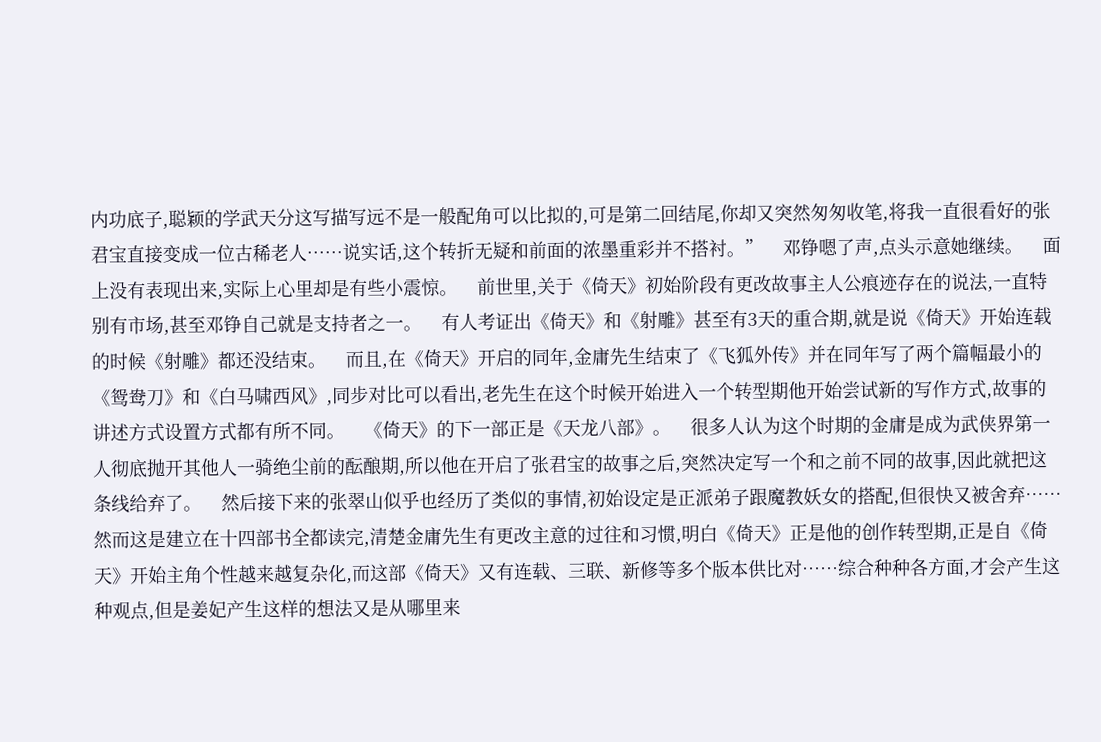内功底子,聪颖的学武天分这写描写远不是一般配角可以比拟的,可是第二回结尾,你却又突然匆匆收笔,将我一直很看好的张君宝直接变成一位古稀老人……说实话,这个转折无疑和前面的浓墨重彩并不搭衬。”    邓铮嗯了声,点头示意她继续。    面上没有表现出来,实际上心里却是有些小震惊。    前世里,关于《倚天》初始阶段有更改故事主人公痕迹存在的说法,一直特别有市场,甚至邓铮自己就是支持者之一。    有人考证出《倚天》和《射雕》甚至有3天的重合期,就是说《倚天》开始连载的时候《射雕》都还没结束。    而且,在《倚天》开启的同年,金庸先生结束了《飞狐外传》并在同年写了两个篇幅最小的《鸳鸯刀》和《白马啸西风》,同步对比可以看出,老先生在这个时候开始进入一个转型期他开始尝试新的写作方式,故事的讲述方式设置方式都有所不同。    《倚天》的下一部正是《天龙八部》。    很多人认为这个时期的金庸是成为武侠界第一人彻底抛开其他人一骑绝尘前的酝酿期,所以他在开启了张君宝的故事之后,突然决定写一个和之前不同的故事,因此就把这条线给弃了。    然后接下来的张翠山似乎也经历了类似的事情,初始设定是正派弟子跟魔教妖女的搭配,但很快又被舍弃……    然而这是建立在十四部书全都读完,清楚金庸先生有更改主意的过往和习惯,明白《倚天》正是他的创作转型期,正是自《倚天》开始主角个性越来越复杂化,而这部《倚天》又有连载、三联、新修等多个版本供比对……综合种种各方面,才会产生这种观点,但是姜妃产生这样的想法又是从哪里来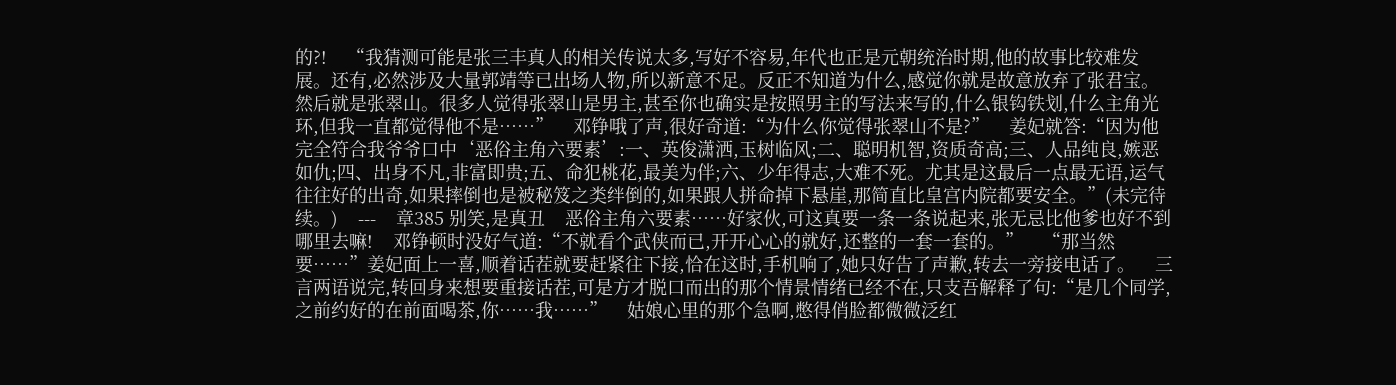的?!    “我猜测可能是张三丰真人的相关传说太多,写好不容易,年代也正是元朝统治时期,他的故事比较难发展。还有,必然涉及大量郭靖等已出场人物,所以新意不足。反正不知道为什么,感觉你就是故意放弃了张君宝。然后就是张翠山。很多人觉得张翠山是男主,甚至你也确实是按照男主的写法来写的,什么银钩铁划,什么主角光环,但我一直都觉得他不是……”    邓铮哦了声,很好奇道:“为什么你觉得张翠山不是?”    姜妃就答:“因为他完全符合我爷爷口中‘恶俗主角六要素’:一、英俊潇洒,玉树临风;二、聪明机智,资质奇高;三、人品纯良,嫉恶如仇;四、出身不凡,非富即贵;五、命犯桃花,最美为伴;六、少年得志,大难不死。尤其是这最后一点最无语,运气往往好的出奇,如果摔倒也是被秘笈之类绊倒的,如果跟人拼命掉下悬崖,那简直比皇宫内院都要安全。”(未完待续。)    ---    章385 别笑,是真丑    恶俗主角六要素……好家伙,可这真要一条一条说起来,张无忌比他爹也好不到哪里去嘛!    邓铮顿时没好气道:“不就看个武侠而已,开开心心的就好,还整的一套一套的。”    “那当然要……”姜妃面上一喜,顺着话茬就要赶紧往下接,恰在这时,手机响了,她只好告了声歉,转去一旁接电话了。    三言两语说完,转回身来想要重接话茬,可是方才脱口而出的那个情景情绪已经不在,只支吾解释了句:“是几个同学,之前约好的在前面喝茶,你……我……”    姑娘心里的那个急啊,憋得俏脸都微微泛红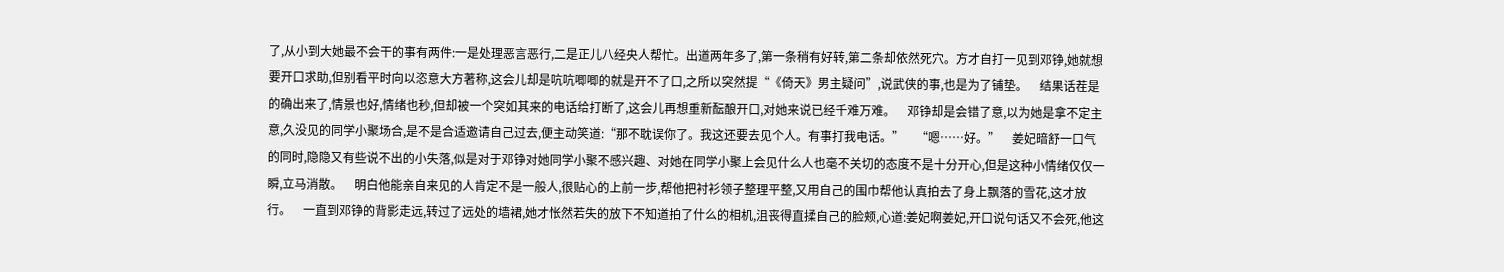了,从小到大她最不会干的事有两件:一是处理恶言恶行,二是正儿八经央人帮忙。出道两年多了,第一条稍有好转,第二条却依然死穴。方才自打一见到邓铮,她就想要开口求助,但别看平时向以恣意大方著称,这会儿却是吭吭唧唧的就是开不了口,之所以突然提“《倚天》男主疑问”,说武侠的事,也是为了铺垫。    结果话茬是的确出来了,情景也好,情绪也秒,但却被一个突如其来的电话给打断了,这会儿再想重新酝酿开口,对她来说已经千难万难。    邓铮却是会错了意,以为她是拿不定主意,久没见的同学小聚场合,是不是合适邀请自己过去,便主动笑道:“那不耽误你了。我这还要去见个人。有事打我电话。”    “嗯……好。”    姜妃暗舒一口气的同时,隐隐又有些说不出的小失落,似是对于邓铮对她同学小聚不感兴趣、对她在同学小聚上会见什么人也毫不关切的态度不是十分开心,但是这种小情绪仅仅一瞬,立马消散。    明白他能亲自来见的人肯定不是一般人,很贴心的上前一步,帮他把衬衫领子整理平整,又用自己的围巾帮他认真拍去了身上飘落的雪花,这才放行。    一直到邓铮的背影走远,转过了远处的墙裙,她才怅然若失的放下不知道拍了什么的相机,沮丧得直揉自己的脸颊,心道:姜妃啊姜妃,开口说句话又不会死,他这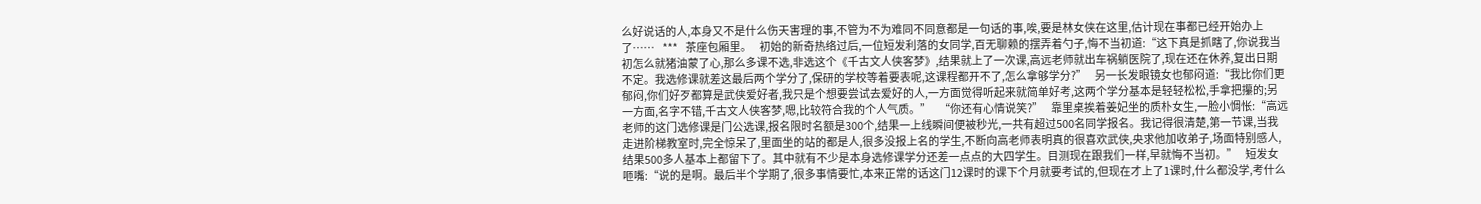么好说话的人,本身又不是什么伤天害理的事,不管为不为难同不同意都是一句话的事,唉,要是林女侠在这里,估计现在事都已经开始办上了……    ***    茶座包厢里。    初始的新奇热络过后,一位短发利落的女同学,百无聊赖的摆弄着勺子,悔不当初道:“这下真是抓瞎了,你说我当初怎么就猪油蒙了心,那么多课不选,非选这个《千古文人侠客梦》,结果就上了一次课,高远老师就出车祸躺医院了,现在还在休养,复出日期不定。我选修课就差这最后两个学分了,保研的学校等着要表呢,这课程都开不了,怎么拿够学分?”    另一长发眼镜女也郁闷道:“我比你们更郁闷,你们好歹都算是武侠爱好者,我只是个想要尝试去爱好的人,一方面觉得听起来就简单好考,这两个学分基本是轻轻松松,手拿把攥的;另一方面,名字不错,千古文人侠客梦,嗯,比较符合我的个人气质。”    “你还有心情说笑?”    靠里桌挨着姜妃坐的质朴女生,一脸小惆怅:“高远老师的这门选修课是门公选课,报名限时名额是300个,结果一上线瞬间便被秒光,一共有超过500名同学报名。我记得很清楚,第一节课,当我走进阶梯教室时,完全惊呆了,里面坐的站的都是人,很多没报上名的学生,不断向高老师表明真的很喜欢武侠,央求他加收弟子,场面特别感人,结果500多人基本上都留下了。其中就有不少是本身选修课学分还差一点点的大四学生。目测现在跟我们一样,早就悔不当初。”    短发女咂嘴:“说的是啊。最后半个学期了,很多事情要忙,本来正常的话这门12课时的课下个月就要考试的,但现在才上了1课时,什么都没学,考什么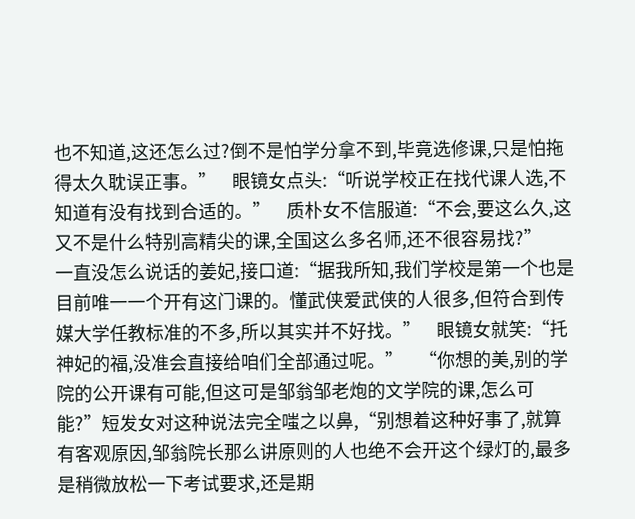也不知道,这还怎么过?倒不是怕学分拿不到,毕竟选修课,只是怕拖得太久耽误正事。”    眼镜女点头:“听说学校正在找代课人选,不知道有没有找到合适的。”    质朴女不信服道:“不会,要这么久,这又不是什么特别高精尖的课,全国这么多名师,还不很容易找?”    一直没怎么说话的姜妃,接口道:“据我所知,我们学校是第一个也是目前唯一一个开有这门课的。懂武侠爱武侠的人很多,但符合到传媒大学任教标准的不多,所以其实并不好找。”    眼镜女就笑:“托神妃的福,没准会直接给咱们全部通过呢。”    “你想的美,别的学院的公开课有可能,但这可是邹翁邹老炮的文学院的课,怎么可能?”短发女对这种说法完全嗤之以鼻,“别想着这种好事了,就算有客观原因,邹翁院长那么讲原则的人也绝不会开这个绿灯的,最多是稍微放松一下考试要求,还是期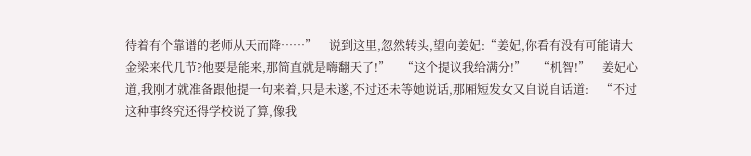待着有个靠谱的老师从天而降……”    说到这里,忽然转头,望向姜妃:“姜妃,你看有没有可能请大金梁来代几节?他要是能来,那简直就是嗨翻天了!”    “这个提议我给满分!”    “机智!”    姜妃心道,我刚才就准备跟他提一句来着,只是未遂,不过还未等她说话,那厢短发女又自说自话道:    “不过这种事终究还得学校说了算,像我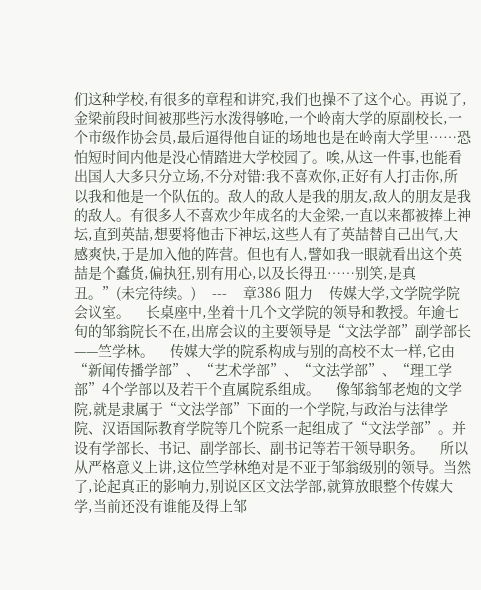们这种学校,有很多的章程和讲究,我们也操不了这个心。再说了,金梁前段时间被那些污水泼得够呛,一个岭南大学的原副校长,一个市级作协会员,最后逼得他自证的场地也是在岭南大学里……恐怕短时间内他是没心情踏进大学校园了。唉,从这一件事,也能看出国人大多只分立场,不分对错:我不喜欢你,正好有人打击你,所以我和他是一个队伍的。敌人的敌人是我的朋友,敌人的朋友是我的敌人。有很多人不喜欢少年成名的大金梁,一直以来都被捧上神坛,直到英喆,想要将他击下神坛,这些人有了英喆替自己出气,大感爽快,于是加入他的阵营。但也有人,譬如我一眼就看出这个英喆是个蠢货,偏执狂,别有用心,以及长得丑……别笑,是真丑。”(未完待续。)    ---    章386 阻力    传媒大学,文学院学院会议室。    长桌座中,坐着十几个文学院的领导和教授。年逾七旬的邹翁院长不在,出席会议的主要领导是“文法学部”副学部长——竺学林。    传媒大学的院系构成与别的高校不太一样,它由“新闻传播学部”、“艺术学部”、“文法学部”、“理工学部”4个学部以及若干个直属院系组成。    像邹翁邹老炮的文学院,就是隶属于“文法学部”下面的一个学院,与政治与法律学院、汉语国际教育学院等几个院系一起组成了“文法学部”。并设有学部长、书记、副学部长、副书记等若干领导职务。    所以从严格意义上讲,这位竺学林绝对是不亚于邹翁级别的领导。当然了,论起真正的影响力,别说区区文法学部,就算放眼整个传媒大学,当前还没有谁能及得上邹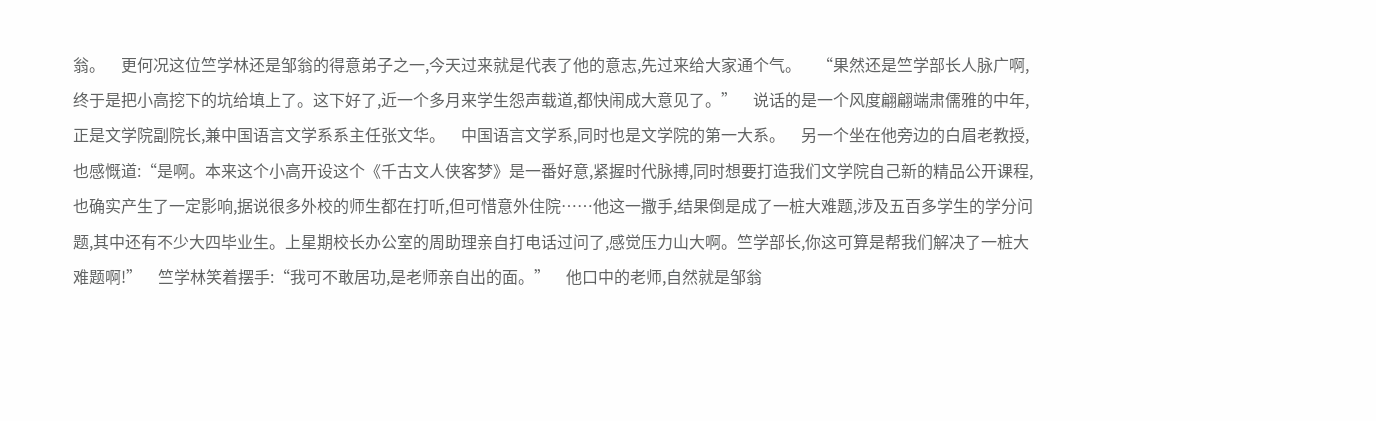翁。    更何况这位竺学林还是邹翁的得意弟子之一,今天过来就是代表了他的意志,先过来给大家通个气。    “果然还是竺学部长人脉广啊,终于是把小高挖下的坑给填上了。这下好了,近一个多月来学生怨声载道,都快闹成大意见了。”    说话的是一个风度翩翩端肃儒雅的中年,正是文学院副院长,兼中国语言文学系系主任张文华。    中国语言文学系,同时也是文学院的第一大系。    另一个坐在他旁边的白眉老教授,也感慨道:“是啊。本来这个小高开设这个《千古文人侠客梦》是一番好意,紧握时代脉搏,同时想要打造我们文学院自己新的精品公开课程,也确实产生了一定影响,据说很多外校的师生都在打听,但可惜意外住院……他这一撒手,结果倒是成了一桩大难题,涉及五百多学生的学分问题,其中还有不少大四毕业生。上星期校长办公室的周助理亲自打电话过问了,感觉压力山大啊。竺学部长,你这可算是帮我们解决了一桩大难题啊!”    竺学林笑着摆手:“我可不敢居功,是老师亲自出的面。”    他口中的老师,自然就是邹翁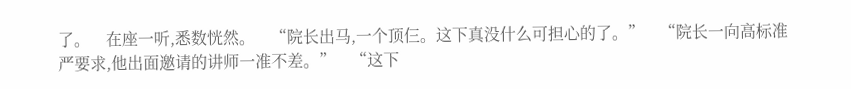了。    在座一听,悉数恍然。    “院长出马,一个顶仨。这下真没什么可担心的了。”    “院长一向高标准严要求,他出面邀请的讲师一准不差。”    “这下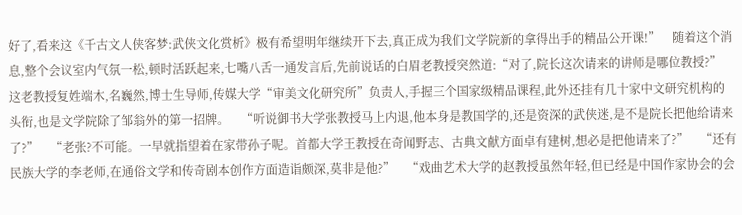好了,看来这《千古文人侠客梦:武侠文化赏析》极有希望明年继续开下去,真正成为我们文学院新的拿得出手的精品公开课!”    随着这个消息,整个会议室内气氛一松,顿时活跃起来,七嘴八舌一通发言后,先前说话的白眉老教授突然道:“对了,院长这次请来的讲师是哪位教授?”    这老教授复姓端木,名巍然,博士生导师,传媒大学“审美文化研究所”负责人,手握三个国家级精品课程,此外还挂有几十家中文研究机构的头衔,也是文学院除了邹翁外的第一招牌。    “听说御书大学张教授马上内退,他本身是教国学的,还是资深的武侠迷,是不是院长把他给请来了?”    “老张?不可能。一早就指望着在家带孙子呢。首都大学王教授在奇闻野志、古典文献方面卓有建树,想必是把他请来了?”    “还有民族大学的李老师,在通俗文学和传奇剧本创作方面造诣颇深,莫非是他?”    “戏曲艺术大学的赵教授虽然年轻,但已经是中国作家协会的会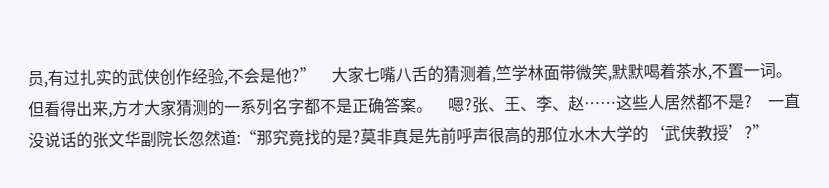员,有过扎实的武侠创作经验,不会是他?”    大家七嘴八舌的猜测着,竺学林面带微笑,默默喝着茶水,不置一词。但看得出来,方才大家猜测的一系列名字都不是正确答案。    嗯?张、王、李、赵……这些人居然都不是?    一直没说话的张文华副院长忽然道:“那究竟找的是?莫非真是先前呼声很高的那位水木大学的‘武侠教授’?”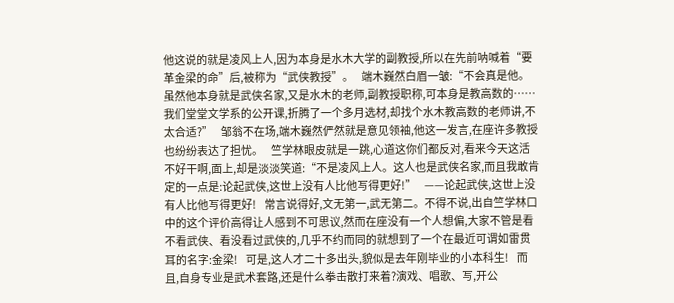他这说的就是凌风上人,因为本身是水木大学的副教授,所以在先前呐喊着“要革金梁的命”后,被称为“武侠教授”。    端木巍然白眉一皱:“不会真是他。虽然他本身就是武侠名家,又是水木的老师,副教授职称,可本身是教高数的……我们堂堂文学系的公开课,折腾了一个多月选材,却找个水木教高数的老师讲,不太合适?”    邹翁不在场,端木巍然俨然就是意见领袖,他这一发言,在座许多教授也纷纷表达了担忧。    竺学林眼皮就是一跳,心道这你们都反对,看来今天这活不好干啊,面上,却是淡淡笑道:“不是凌风上人。这人也是武侠名家,而且我敢肯定的一点是:论起武侠,这世上没有人比他写得更好!”    ——论起武侠,这世上没有人比他写得更好!    常言说得好,文无第一,武无第二。不得不说,出自竺学林口中的这个评价高得让人感到不可思议,然而在座没有一个人想偏,大家不管是看不看武侠、看没看过武侠的,几乎不约而同的就想到了一个在最近可谓如雷贯耳的名字:金梁!    可是,这人才二十多出头,貌似是去年刚毕业的小本科生!    而且,自身专业是武术套路,还是什么拳击散打来着?演戏、唱歌、写,开公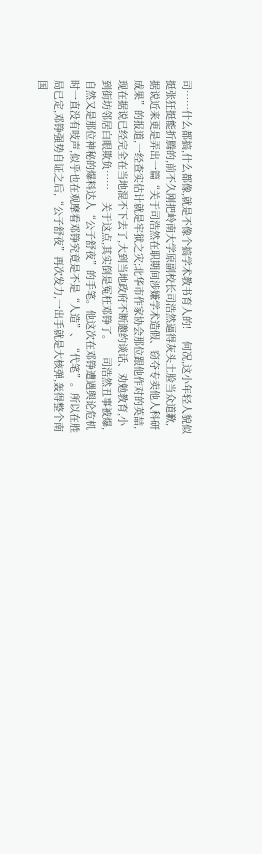司……什么都搞,什么都像,就是不像个搞学术教书育人的!    何况,这小年轻人貌似挺张狂挺能折腾的,前不久刚把岭南大学原副校长司浩然逼得灰头土脸当众道歉,据说近来更是弄出一篇“关于司浩然在职期间涉嫌学术造假、窃夺专卖他人科研成果”的报道,一经查实估计就是牢狱之灾;北华市作家协会那位跟他作对的英喆,现在据说已经完全在当地混不下去了,大到当地政府不断邀约谈话、劝勉教育,小到街坊邻居白眼欺负……    关于这点,其实倒是冤枉邓铮了。    司浩然丑事被爆,自然又是那位神秘的爆料达人“公子舒夜”的手笔。他这次在邓铮遭遇舆论危机时一直没有吱声,似乎也在观摩看邓铮究竟是不是“人造”、“代笔”。所以在胜局已定,邓铮强势自证之后,“公子舒夜”再次发力,一出手就是大核弹,轰得整个南国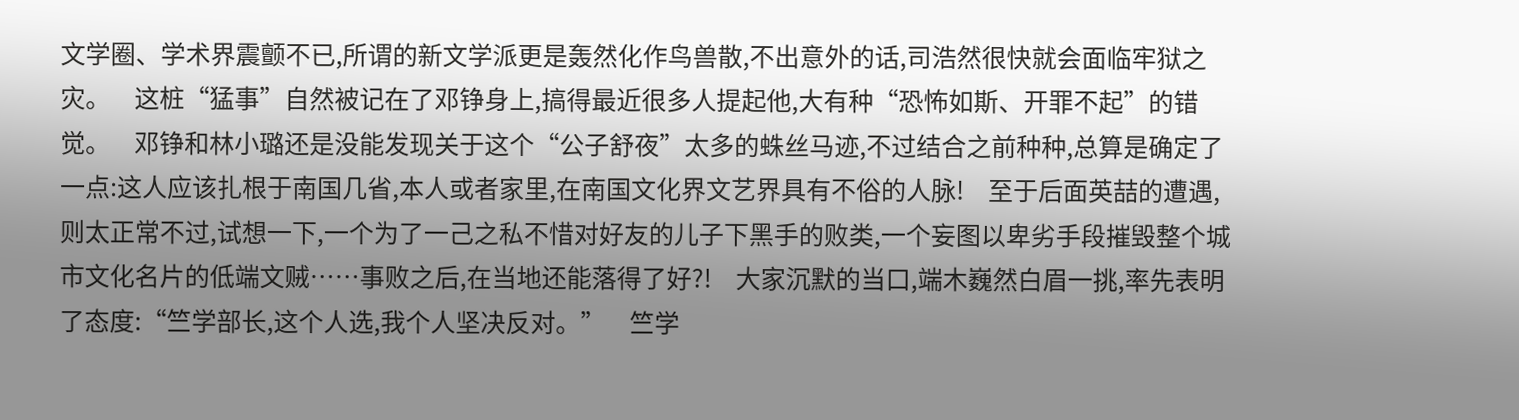文学圈、学术界震颤不已,所谓的新文学派更是轰然化作鸟兽散,不出意外的话,司浩然很快就会面临牢狱之灾。    这桩“猛事”自然被记在了邓铮身上,搞得最近很多人提起他,大有种“恐怖如斯、开罪不起”的错觉。    邓铮和林小璐还是没能发现关于这个“公子舒夜”太多的蛛丝马迹,不过结合之前种种,总算是确定了一点:这人应该扎根于南国几省,本人或者家里,在南国文化界文艺界具有不俗的人脉!    至于后面英喆的遭遇,则太正常不过,试想一下,一个为了一己之私不惜对好友的儿子下黑手的败类,一个妄图以卑劣手段摧毁整个城市文化名片的低端文贼……事败之后,在当地还能落得了好?!    大家沉默的当口,端木巍然白眉一挑,率先表明了态度:“竺学部长,这个人选,我个人坚决反对。”    竺学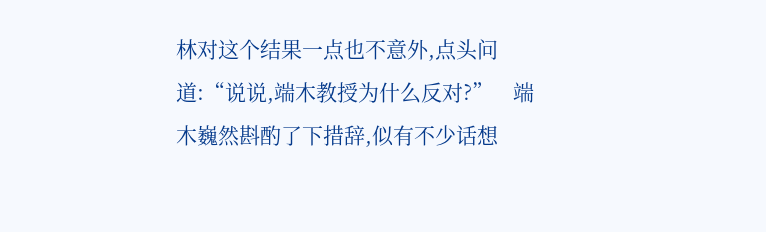林对这个结果一点也不意外,点头问道:“说说,端木教授为什么反对?”    端木巍然斟酌了下措辞,似有不少话想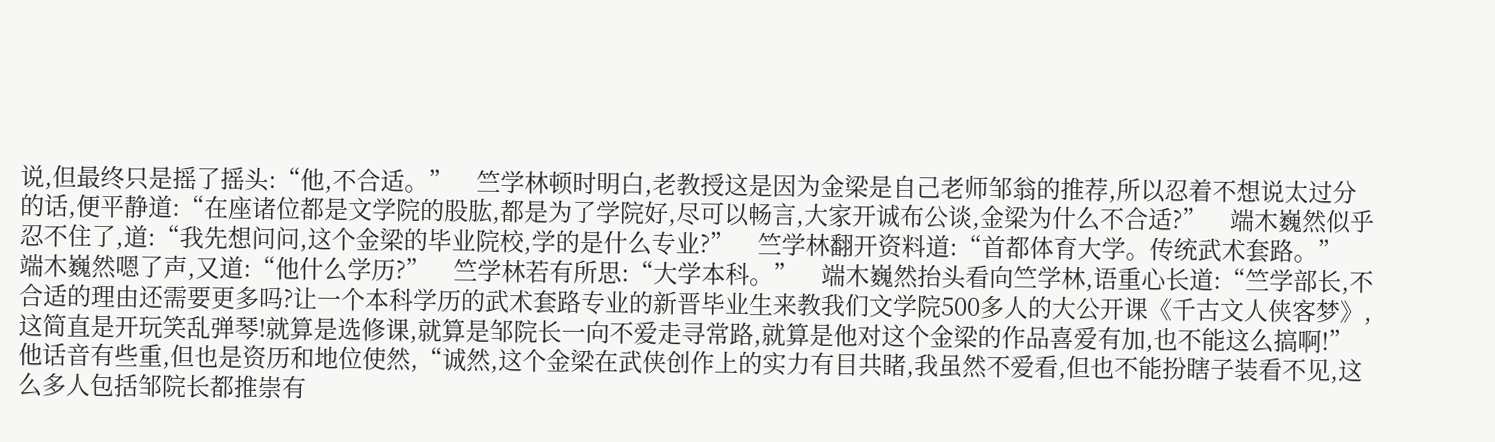说,但最终只是摇了摇头:“他,不合适。”    竺学林顿时明白,老教授这是因为金梁是自己老师邹翁的推荐,所以忍着不想说太过分的话,便平静道:“在座诸位都是文学院的股肱,都是为了学院好,尽可以畅言,大家开诚布公谈,金梁为什么不合适?”    端木巍然似乎忍不住了,道:“我先想问问,这个金梁的毕业院校,学的是什么专业?”    竺学林翻开资料道:“首都体育大学。传统武术套路。”    端木巍然嗯了声,又道:“他什么学历?”    竺学林若有所思:“大学本科。”    端木巍然抬头看向竺学林,语重心长道:“竺学部长,不合适的理由还需要更多吗?让一个本科学历的武术套路专业的新晋毕业生来教我们文学院500多人的大公开课《千古文人侠客梦》,这简直是开玩笑乱弹琴!就算是选修课,就算是邹院长一向不爱走寻常路,就算是他对这个金梁的作品喜爱有加,也不能这么搞啊!”他话音有些重,但也是资历和地位使然,“诚然,这个金梁在武侠创作上的实力有目共睹,我虽然不爱看,但也不能扮瞎子装看不见,这么多人包括邹院长都推崇有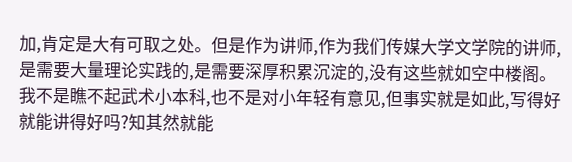加,肯定是大有可取之处。但是作为讲师,作为我们传媒大学文学院的讲师,是需要大量理论实践的,是需要深厚积累沉淀的,没有这些就如空中楼阁。我不是瞧不起武术小本科,也不是对小年轻有意见,但事实就是如此,写得好就能讲得好吗?知其然就能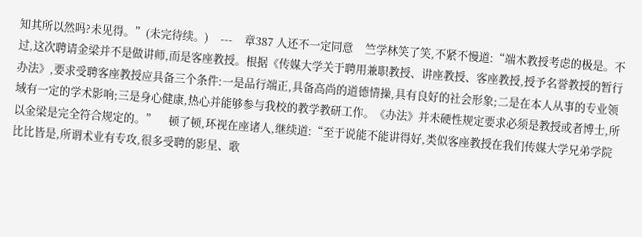知其所以然吗?未见得。”(未完待续。)    ---    章387 人还不一定同意    竺学林笑了笑,不紧不慢道:“端木教授考虑的极是。不过,这次聘请金梁并不是做讲师,而是客座教授。根据《传媒大学关于聘用兼职教授、讲座教授、客座教授,授予名誉教授的暂行办法》,要求受聘客座教授应具备三个条件:一是品行端正,具备高尚的道德情操,具有良好的社会形象;二是在本人从事的专业领域有一定的学术影响;三是身心健康,热心并能够参与我校的教学教研工作。《办法》并未硬性规定要求必须是教授或者博士,所以金梁是完全符合规定的。”    顿了顿,环视在座诸人,继续道:“至于说能不能讲得好,类似客座教授在我们传媒大学兄弟学院比比皆是,所谓术业有专攻,很多受聘的影星、歌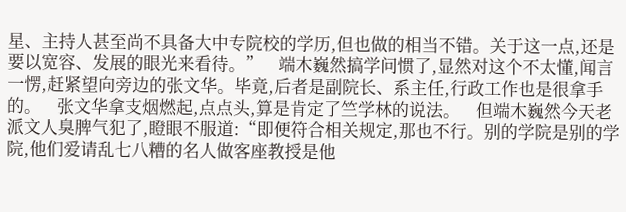星、主持人甚至尚不具备大中专院校的学历,但也做的相当不错。关于这一点,还是要以宽容、发展的眼光来看待。”    端木巍然搞学问惯了,显然对这个不太懂,闻言一愣,赶紧望向旁边的张文华。毕竟,后者是副院长、系主任,行政工作也是很拿手的。    张文华拿支烟燃起,点点头,算是肯定了竺学林的说法。    但端木巍然今天老派文人臭脾气犯了,瞪眼不服道:“即便符合相关规定,那也不行。别的学院是别的学院,他们爱请乱七八糟的名人做客座教授是他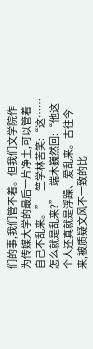们的事,我们管不着。但我们文学院作为传媒大学的最后一片净土,可以管着自己不乱来。”    竺学林苦笑:“这……怎么就是乱来?”    端木巍然回:“他这个人还真就是浮躁、爱乱来。古往今来,被质疑文风不一致的比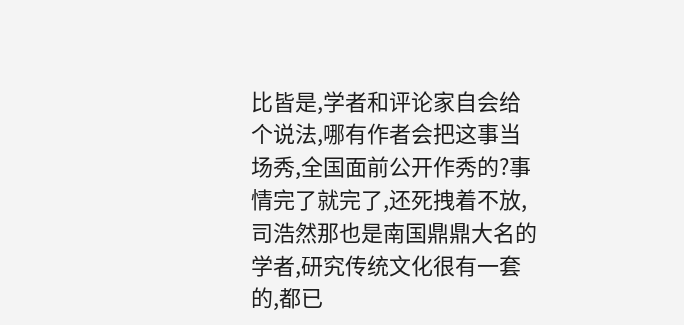比皆是,学者和评论家自会给个说法,哪有作者会把这事当场秀,全国面前公开作秀的?事情完了就完了,还死拽着不放,司浩然那也是南国鼎鼎大名的学者,研究传统文化很有一套的,都已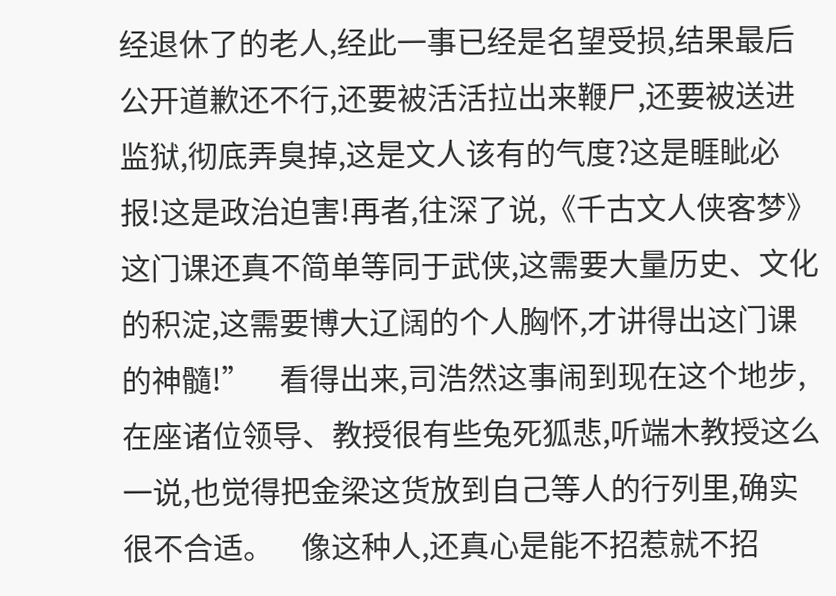经退休了的老人,经此一事已经是名望受损,结果最后公开道歉还不行,还要被活活拉出来鞭尸,还要被送进监狱,彻底弄臭掉,这是文人该有的气度?这是睚眦必报!这是政治迫害!再者,往深了说,《千古文人侠客梦》这门课还真不简单等同于武侠,这需要大量历史、文化的积淀,这需要博大辽阔的个人胸怀,才讲得出这门课的神髓!”    看得出来,司浩然这事闹到现在这个地步,在座诸位领导、教授很有些兔死狐悲,听端木教授这么一说,也觉得把金梁这货放到自己等人的行列里,确实很不合适。    像这种人,还真心是能不招惹就不招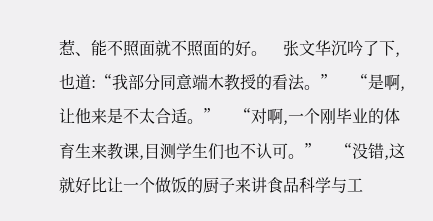惹、能不照面就不照面的好。    张文华沉吟了下,也道:“我部分同意端木教授的看法。”    “是啊,让他来是不太合适。”    “对啊,一个刚毕业的体育生来教课,目测学生们也不认可。”    “没错,这就好比让一个做饭的厨子来讲食品科学与工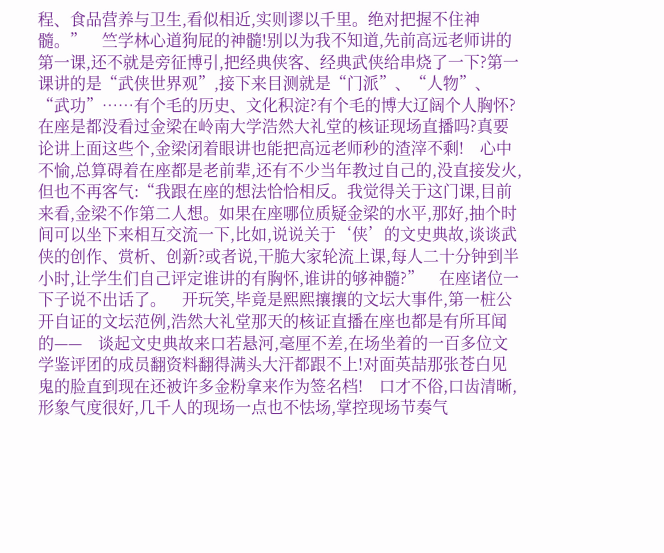程、食品营养与卫生,看似相近,实则谬以千里。绝对把握不住神髓。”    竺学林心道狗屁的神髓!别以为我不知道,先前高远老师讲的第一课,还不就是旁征博引,把经典侠客、经典武侠给串烧了一下?第一课讲的是“武侠世界观”,接下来目测就是“门派”、“人物”、“武功”……有个毛的历史、文化积淀?有个毛的博大辽阔个人胸怀?    在座是都没看过金梁在岭南大学浩然大礼堂的核证现场直播吗?真要论讲上面这些个,金梁闭着眼讲也能把高远老师秒的渣滓不剩!    心中不愉,总算碍着在座都是老前辈,还有不少当年教过自己的,没直接发火,但也不再客气:“我跟在座的想法恰恰相反。我觉得关于这门课,目前来看,金梁不作第二人想。如果在座哪位质疑金梁的水平,那好,抽个时间可以坐下来相互交流一下,比如,说说关于‘侠’的文史典故,谈谈武侠的创作、赏析、创新?或者说,干脆大家轮流上课,每人二十分钟到半小时,让学生们自己评定谁讲的有胸怀,谁讲的够神髓?”    在座诸位一下子说不出话了。    开玩笑,毕竟是熙熙攘攘的文坛大事件,第一桩公开自证的文坛范例,浩然大礼堂那天的核证直播在座也都是有所耳闻的——    谈起文史典故来口若悬河,毫厘不差,在场坐着的一百多位文学鉴评团的成员翻资料翻得满头大汗都跟不上!对面英喆那张苍白见鬼的脸直到现在还被许多金粉拿来作为签名档!    口才不俗,口齿清晰,形象气度很好,几千人的现场一点也不怯场,掌控现场节奏气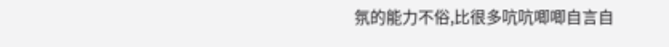氛的能力不俗,比很多吭吭唧唧自言自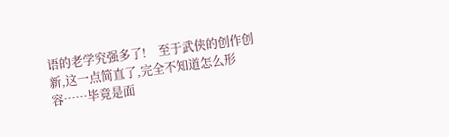语的老学究强多了!    至于武侠的创作创新,这一点简直了,完全不知道怎么形容……毕竟是面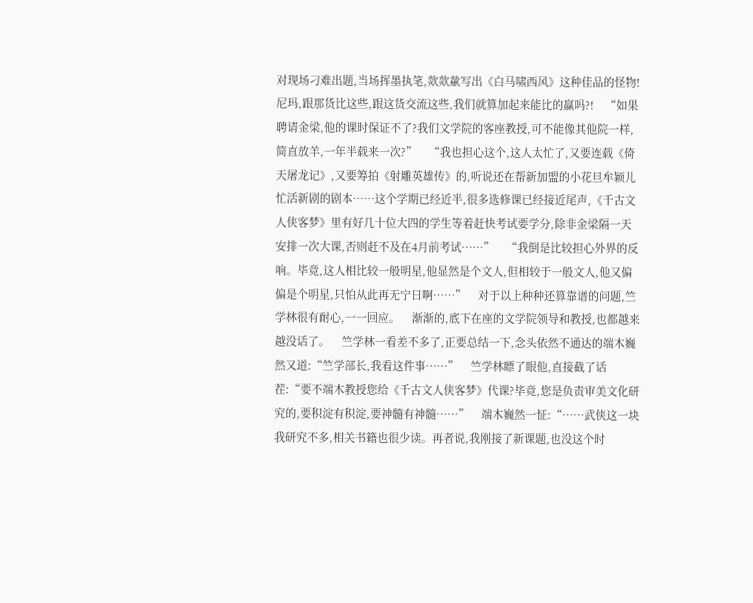对现场刁难出题,当场挥墨执笔,欻欻歘写出《白马啸西风》这种佳品的怪物!    尼玛,跟那货比这些,跟这货交流这些,我们就算加起来能比的赢吗?!    “如果聘请金梁,他的课时保证不了?我们文学院的客座教授,可不能像其他院一样,简直放羊,一年半载来一次?”    “我也担心这个,这人太忙了,又要连载《倚天屠龙记》,又要筹拍《射雕英雄传》的,听说还在帮新加盟的小花旦牟颖儿忙活新剧的剧本……这个学期已经近半,很多选修课已经接近尾声,《千古文人侠客梦》里有好几十位大四的学生等着赶快考试要学分,除非金梁隔一天安排一次大课,否则赶不及在4月前考试……”    “我倒是比较担心外界的反响。毕竟,这人相比较一般明星,他显然是个文人,但相较于一般文人,他又偏偏是个明星,只怕从此再无宁日啊……”    对于以上种种还算靠谱的问题,竺学林很有耐心,一一回应。    渐渐的,底下在座的文学院领导和教授,也都越来越没话了。    竺学林一看差不多了,正要总结一下,念头依然不通达的端木巍然又道:“竺学部长,我看这件事……”    竺学林瞟了眼他,直接截了话茬:“要不端木教授您给《千古文人侠客梦》代课?毕竟,您是负责审美文化研究的,要积淀有积淀,要神髓有神髓……”    端木巍然一怔:“……武侠这一块我研究不多,相关书籍也很少读。再者说,我刚接了新课题,也没这个时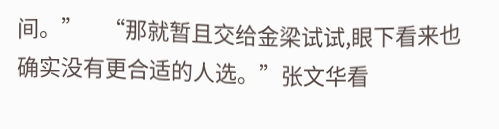间。”    “那就暂且交给金梁试试,眼下看来也确实没有更合适的人选。”张文华看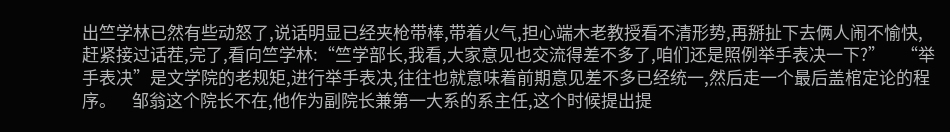出竺学林已然有些动怒了,说话明显已经夹枪带棒,带着火气,担心端木老教授看不清形势,再掰扯下去俩人闹不愉快,赶紧接过话茬,完了,看向竺学林:“竺学部长,我看,大家意见也交流得差不多了,咱们还是照例举手表决一下?”    “举手表决”是文学院的老规矩,进行举手表决,往往也就意味着前期意见差不多已经统一,然后走一个最后盖棺定论的程序。    邹翁这个院长不在,他作为副院长兼第一大系的系主任,这个时候提出提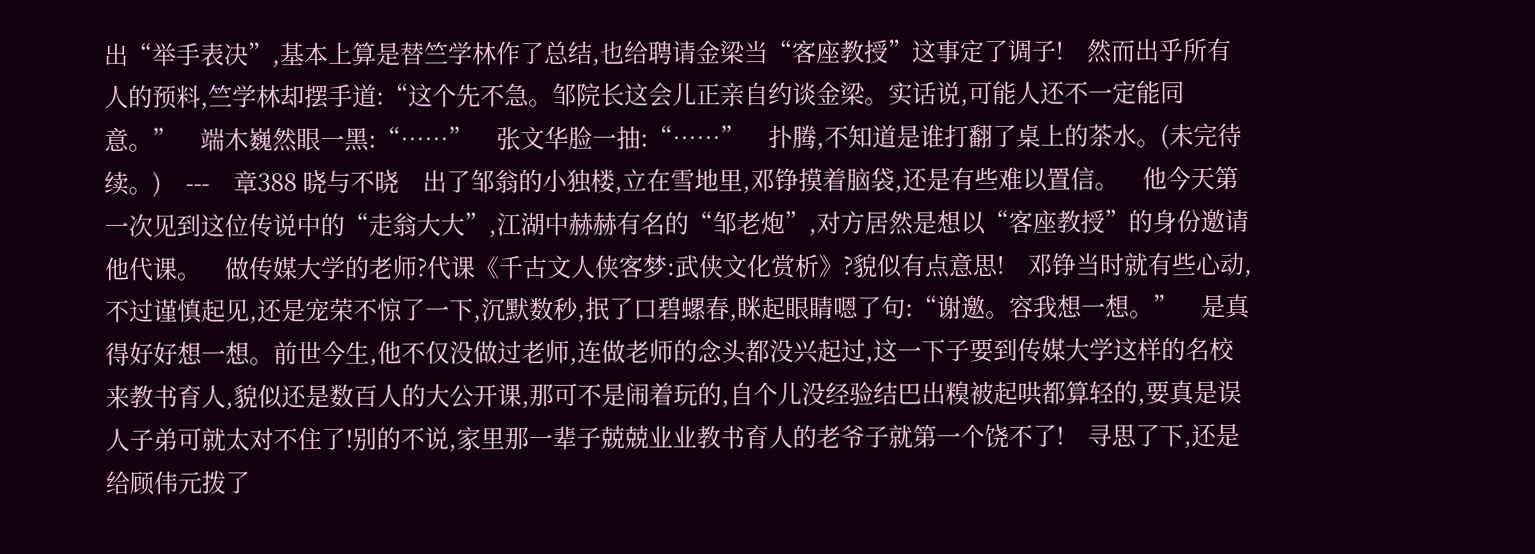出“举手表决”,基本上算是替竺学林作了总结,也给聘请金梁当“客座教授”这事定了调子!    然而出乎所有人的预料,竺学林却摆手道:“这个先不急。邹院长这会儿正亲自约谈金梁。实话说,可能人还不一定能同意。”    端木巍然眼一黑:“……”    张文华脸一抽:“……”    扑腾,不知道是谁打翻了桌上的茶水。(未完待续。)    ---    章388 晓与不晓    出了邹翁的小独楼,立在雪地里,邓铮摸着脑袋,还是有些难以置信。    他今天第一次见到这位传说中的“走翁大大”,江湖中赫赫有名的“邹老炮”,对方居然是想以“客座教授”的身份邀请他代课。    做传媒大学的老师?代课《千古文人侠客梦:武侠文化赏析》?貌似有点意思!    邓铮当时就有些心动,不过谨慎起见,还是宠荣不惊了一下,沉默数秒,抿了口碧螺春,眯起眼睛嗯了句:“谢邀。容我想一想。”    是真得好好想一想。前世今生,他不仅没做过老师,连做老师的念头都没兴起过,这一下子要到传媒大学这样的名校来教书育人,貌似还是数百人的大公开课,那可不是闹着玩的,自个儿没经验结巴出糗被起哄都算轻的,要真是误人子弟可就太对不住了!别的不说,家里那一辈子兢兢业业教书育人的老爷子就第一个饶不了!    寻思了下,还是给顾伟元拨了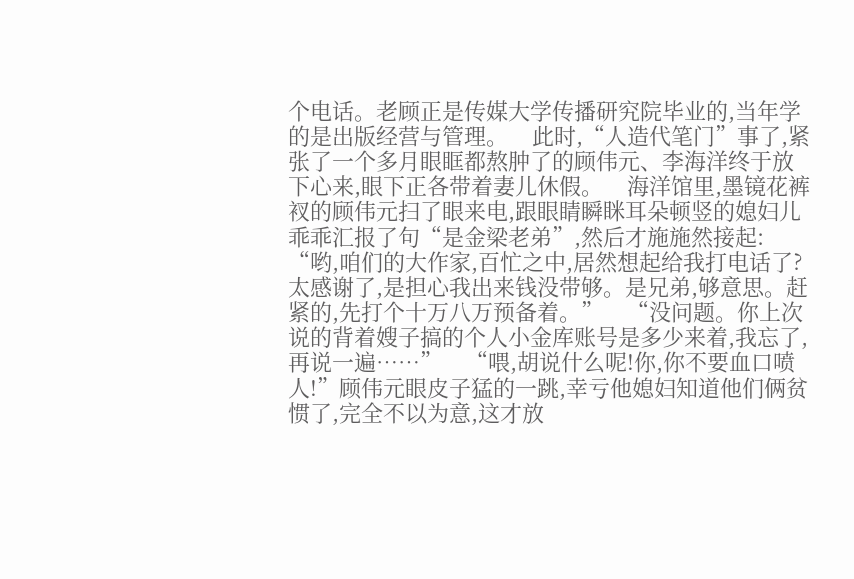个电话。老顾正是传媒大学传播研究院毕业的,当年学的是出版经营与管理。    此时,“人造代笔门”事了,紧张了一个多月眼眶都熬肿了的顾伟元、李海洋终于放下心来,眼下正各带着妻儿休假。    海洋馆里,墨镜花裤衩的顾伟元扫了眼来电,跟眼睛瞬眯耳朵顿竖的媳妇儿乖乖汇报了句“是金梁老弟”,然后才施施然接起:    “哟,咱们的大作家,百忙之中,居然想起给我打电话了?太感谢了,是担心我出来钱没带够。是兄弟,够意思。赶紧的,先打个十万八万预备着。”    “没问题。你上次说的背着嫂子搞的个人小金库账号是多少来着,我忘了,再说一遍……”    “喂,胡说什么呢!你,你不要血口喷人!”顾伟元眼皮子猛的一跳,幸亏他媳妇知道他们俩贫惯了,完全不以为意,这才放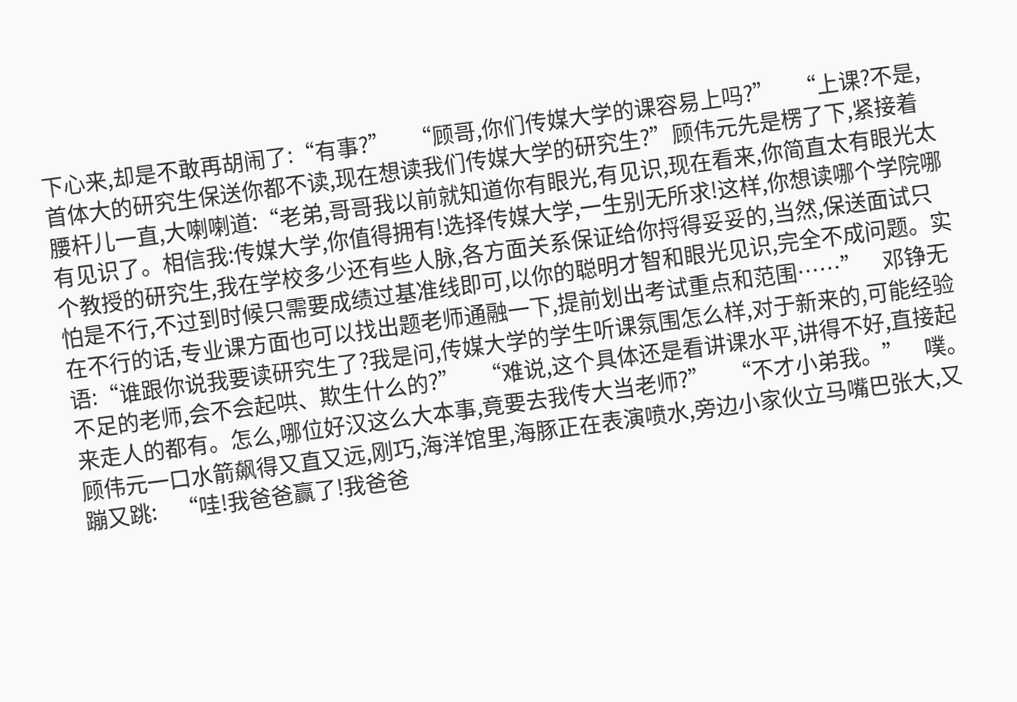下心来,却是不敢再胡闹了:“有事?”    “顾哥,你们传媒大学的课容易上吗?”    “上课?不是,首体大的研究生保送你都不读,现在想读我们传媒大学的研究生?”顾伟元先是楞了下,紧接着腰杆儿一直,大喇喇道:“老弟,哥哥我以前就知道你有眼光,有见识,现在看来,你简直太有眼光太有见识了。相信我:传媒大学,你值得拥有!选择传媒大学,一生别无所求!这样,你想读哪个学院哪个教授的研究生,我在学校多少还有些人脉,各方面关系保证给你捋得妥妥的,当然,保送面试只怕是不行,不过到时候只需要成绩过基准线即可,以你的聪明才智和眼光见识,完全不成问题。实在不行的话,专业课方面也可以找出题老师通融一下,提前划出考试重点和范围……”    邓铮无语:“谁跟你说我要读研究生了?我是问,传媒大学的学生听课氛围怎么样,对于新来的,可能经验不足的老师,会不会起哄、欺生什么的?”    “难说,这个具体还是看讲课水平,讲得不好,直接起来走人的都有。怎么,哪位好汉这么大本事,竟要去我传大当老师?”    “不才小弟我。”    噗。顾伟元一口水箭飙得又直又远,刚巧,海洋馆里,海豚正在表演喷水,旁边小家伙立马嘴巴张大,又蹦又跳:    “哇!我爸爸赢了!我爸爸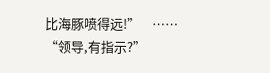比海豚喷得远!”    ……    “领导,有指示?”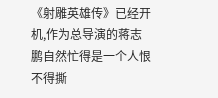《射雕英雄传》已经开机,作为总导演的蒋志鹏自然忙得是一个人恨不得撕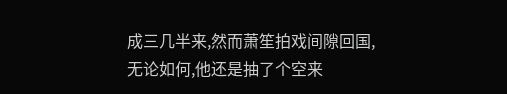成三几半来,然而萧笙拍戏间隙回国,无论如何,他还是抽了个空来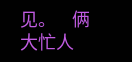见。    俩大忙人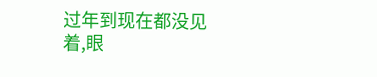过年到现在都没见着,眼